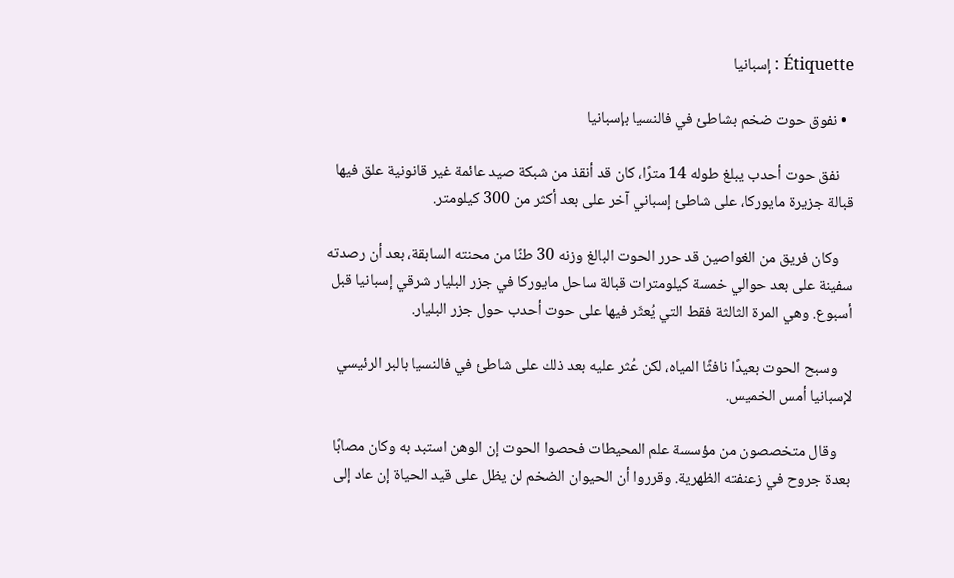Étiquette : إسبانيا

  • نفوق حوت ضخم بشاطئ في فالنسيا بإسبانيا

    نفق حوت أحدب يبلغ طوله 14 مترًا، كان قد أنقذ من شبكة صيد عائمة غير قانونية علق فيها قبالة جزيرة مايوركا، على شاطئ إسباني آخر على بعد أكثر من 300 كيلومتر.

    وكان فريق من الغواصين قد حرر الحوت البالغ وزنه 30 طنًا من محنته السابقة، بعد أن رصدته سفينة على بعد حوالي خمسة كيلومترات قبالة ساحل مايوركا في جزر البليار شرقي إسبانيا قبل أسبوع. وهي المرة الثالثة فقط التي يُعثَر فيها على حوت أحدب حول جزر البليار.

    وسبح الحوت بعيدًا نافثًا المياه، لكن عُثر عليه بعد ذلك على شاطئ في فالنسيا بالبر الرئيسي لإسبانيا أمس الخميس.

    وقال متخصصون من مؤسسة علم المحيطات فحصوا الحوت إن الوهن استبد به وكان مصابًا بعدة جروح في زعنفته الظهرية. وقرروا أن الحيوان الضخم لن يظل على قيد الحياة إن عاد إلى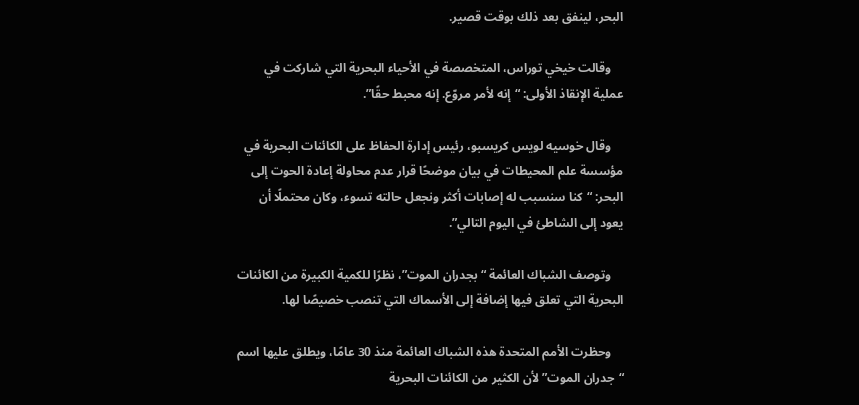البحر، لينفق بعد ذلك بوقت قصير.

    وقالت خيخي توراس، المتخصصة في الأحياء البحرية التي شاركت في عملية الإنقاذ الأولى: “إنه لأمر مروّع. إنه محبط حقًا”.

    وقال خوسيه لويس كريسبو، رئيس إدارة الحفاظ على الكائنات البحرية في مؤسسة علم المحيطات في بيان موضحًا قرار عدم محاولة إعادة الحوت إلى البحر: “كنا سنسبب له إصابات أكثر ونجعل حالته تسوء، وكان محتملًا أن يعود إلى الشاطئ في اليوم التالي”.

    وتوصف الشباك العائمة “بجدران الموت”، نظرًا للكمية الكبيرة من الكائنات البحرية التي تعلق فيها إضافة إلى الأسماك التي تنصب خصيصًا لها.

    وحظرت الأمم المتحدة هذه الشباك العائمة منذ 30 عامًا، ويطلق عليها اسم “جدران الموت” لأن الكثير من الكائنات البحرية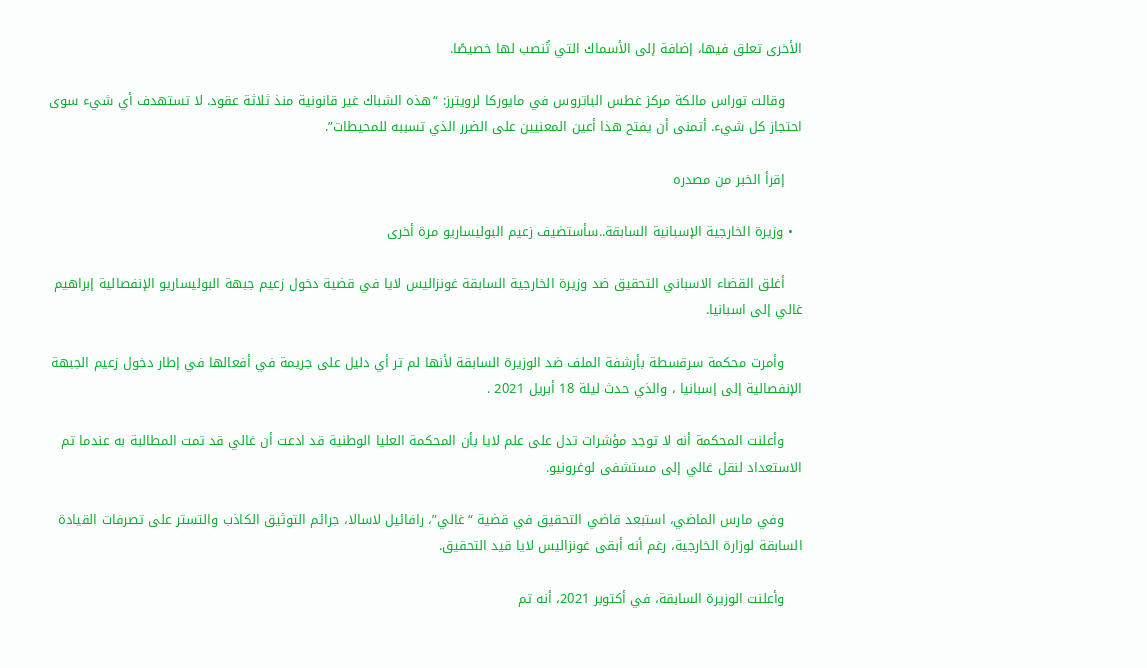الأخرى تعلق فيها، إضافة إلى الأسماك التي تُنصب لها خصيصًا.

    وقالت توراس مالكة مركز غطس الباتروس في مايوركا لرويترز: “هذه الشباك غير قانونية منذ ثلاثة عقود. لا تستهدف أي شيء سوى احتجاز كل شيء. أتمنى أن يفتح هذا أعين المعنيين على الضرر الذي تسببه للمحيطات”.

    إقرأ الخبر من مصدره

  • وزيرة الخارجية الإسبانية السابقة..سأستضيف زعيم البوليساريو مرة أخرى

    أغلق القضاء الاسباني التحقيق ضد وزيرة الخارجية السابقة غونزاليس لايا في قضية دخول زعيم جبهة البوليساريو الإنفصالية إبراهيم غالي إلى اسبانيا.

    وأمرت محكمة سرقسطة بأرشفة الملف ضد الوزيرة السابقة لأنها لم تر أي دليل على جريمة في أفعالها في إطار دخول زعيم الجبهة الإنفصالية إلى إسبانيا ، والذي حدث ليلة 18 أبريل 2021 .

    وأعلنت المحكمة أنه لا توجد مؤشرات تدل على علم لايا بأن المحكمة العليا الوطنية قد ادعت أن غالي قد تمت المطالبة به عندما تم الاستعداد لنقل غالي إلى مستشفى لوغرونيو.

    وفي مارس الماضي، استبعد قاضي التحقيق في قضية “غالي”، رافائيل لاسالا، جرائم التوثيق الكاذب والتستر على تصرفات القيادة السابقة لوزارة الخارجية، رغم أنه أبقى غونزاليس لايا قيد التحقيق.

    وأعلنت الوزيرة السابقة، في أكتوبر 2021، أنه تم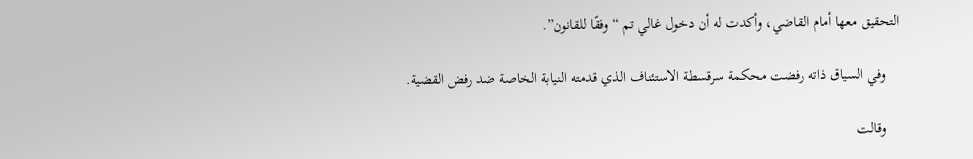التحقيق معها أمام القاضي، وأكدت له أن دخول غالي تم “وفقًا للقانون”.

    وفي السياق ذاته رفضت محكمة سرقسطة الاستئناف الذي قدمته النيابة الخاصة ضد رفض القضية.

    وقالت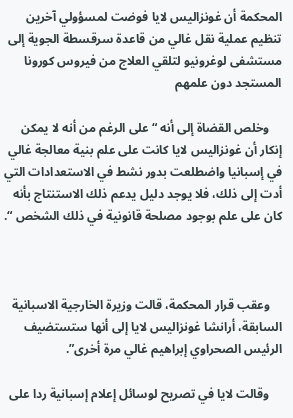المحكمة أن غونزاليس لايا فوضت لمسؤولي آخرين تنظيم عملية نقل غالي من قاعدة سرقسطة الجوية إلى مستشفى لوغرونيو لتلقي العلاج من فيروس كورونا المستجد دون علمهم

    وخلص القضاة إلى أنه “على الرغم من أنه لا يمكن إنكار أن غونزاليس لايا كانت على علم بنية معالجة غالي في إسبانيا واضطلعت بدور نشط في الاستعدادات التي أدت إلى ذلك، فلا يوجد دليل يدعم ذلك الاستنتاج بأنه كان على علم بوجود مصلحة قانونية في ذلك الشخص “.



    وعقب قرار المحكمة، قالت وزيرة الخارجية الاسبانية السابقة، أرانشا غونزاليس لايا إلى أنها ستستضيف الرئيس الصحراوي إبراهيم غالي مرة أخرى”.

    وقالت لايا في تصريح لوسائل إعلام إسبانية ردا على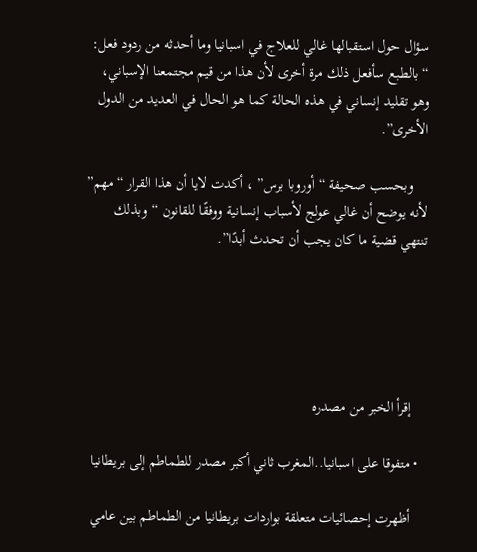سؤال حول استقبالها غالي للعلاج في اسبانيا وما أحدثه من ردود فعل: “بالطبع سأفعل ذلك مرة أخرى لأن هذا من قيم مجتمعنا الإسباني، وهو تقليد إنساني في هذه الحالة كما هو الحال في العديد من الدول الأخرى”.

    وبحسب صحيفة “أوروبا برس” ، أكدت لايا أن هذا القرار “مهم” لأنه يوضح أن غالي عولج لأسباب إنسانية ووفقًا للقانون “وبذلك تنتهي قضية ما كان يجب أن تحدث أبدًا”.





    إقرأ الخبر من مصدره

  • متفوقا على اسبانيا..المغرب ثاني أكبر مصدر للطماطم إلى بريطانيا

    أظهرت إحصائيات متعلقة بواردات بريطانيا من الطماطم بين عامي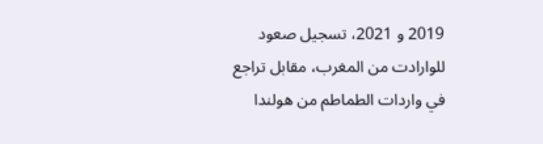2019 و 2021، تسجيل صعود للوارادت من المغرب، مقابل تراجع في واردات الطماطم من هولندا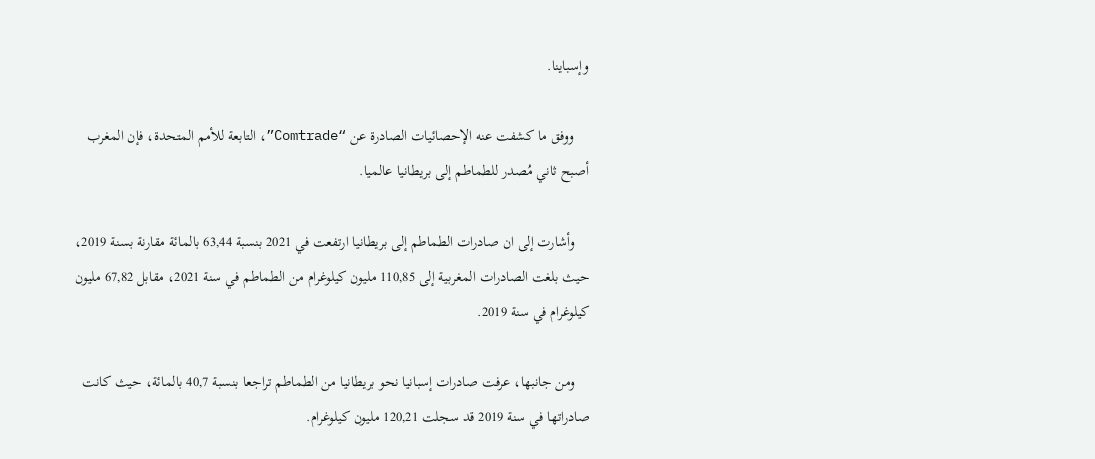وإسباينا.

    ووفق ما كشفت عنه الإحصائيات الصادرة عن “Comtrade”، التابعة للأمم المتحدة، فإن المغرب أصبح ثاني مُصدر للطماطم إلى بريطانيا عالميا.

    وأشارت إلى ان صادرات الطماطم إلى بريطانيا ارتفعت في 2021 بنسبة 63,44 بالمائة مقارنة بسنة 2019، حيث بلغت الصادرات المغربية إلى 110,85 مليون كيلوغرام من الطماطم في سنة 2021، مقابل 67,82 مليون كيلوغرام في سنة 2019.

    ومن جانبها، عرفت صادرات إسبانيا نحو بريطانيا من الطماطم تراجعا بنسبة 40,7 بالمائة، حيث كانت صادراتها في سنة 2019 قد سجلت 120,21 مليون كيلوغرام.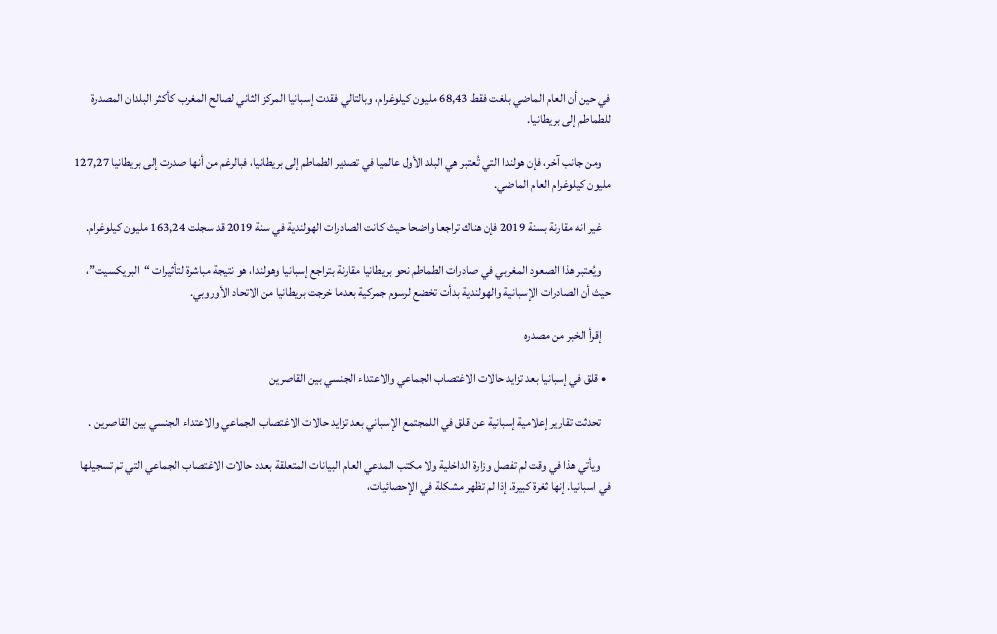في حين أن العام الماضي بلغت فقط 68,43 مليون كيلوغرام، وبالتالي فقدت إسبانيا المركز الثاني لصالح المغرب كأكثر البلدان المصدرة للطماطم إلى بريطانيا.

    ومن جانب آخر، فإن هولندا التي تُعتبر هي البلد الأول عالميا في تصدير الطماطم إلى بريطانيا، فبالرغم من أنها صدرت إلى بريطانيا 127,27 مليون كيلوغرام العام الماضي.

    غير انه مقارنة بسنة 2019 فإن هناك تراجعا واضحا حيث كانت الصادرات الهولندية في سنة 2019 قد سجلت 163,24 مليون كيلوغرام.

    ويُعتبر هذا الصعود المغربي في صادرات الطماطم نحو بريطانيا مقارنة بتراجع إسبانيا وهولندا، هو نتيجة مباشرة لتأثيرات “البريكسيت”، حيث أن الصادرات الإسبانية والهولندية بدأت تخضع لرسوم جمركية بعدما خرجت بريطانيا من الاتحاد الأوروبي.

    إقرأ الخبر من مصدره

  • قلق في إسبانيا بعد تزايد حالات الاغتصاب الجماعي والاعتداء الجنسي بين القاصرين

    تحدثت تقارير إعلامية إسبانية عن قلق في اللمجتمع الإسباني بعد تزايد حالات الاغتصاب الجماعي والاعتداء الجنسي بين القاصرين .

    ويأتي هذا في وقت لم تفصل وزارة الداخلية ولا مكتب المدعي العام البيانات المتعلقة بعدد حالات الاغتصاب الجماعي التي تم تسجيلها في اسبانيا. إنها ثغرة كبيرة. إذا لم تظهر مشكلة في الإحصائيات،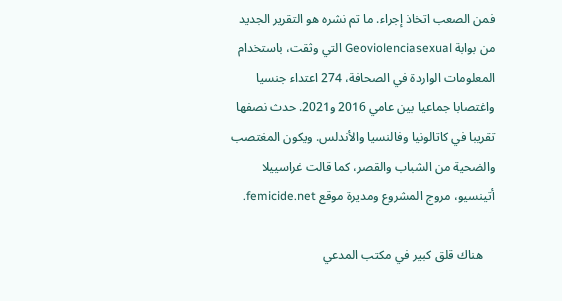فمن الصعب اتخاذ إجراء. ما تم نشره هو التقرير الجديد من بوابة Geoviolenciasexual التي وثقت، باستخدام المعلومات الواردة في الصحافة، 274 اعتداء جنسيا واغتصابا جماعيا بين عامي 2016 و2021. حدث نصفها تقريبا في كاتالونيا وفالنسيا والأندلس. ويكون المغتصب والضحية من الشباب والقصر، كما قالت غراسييلا أتينسيو، مروج المشروع ومديرة موقع femicide.net.

    هناك قلق كبير في مكتب المدعي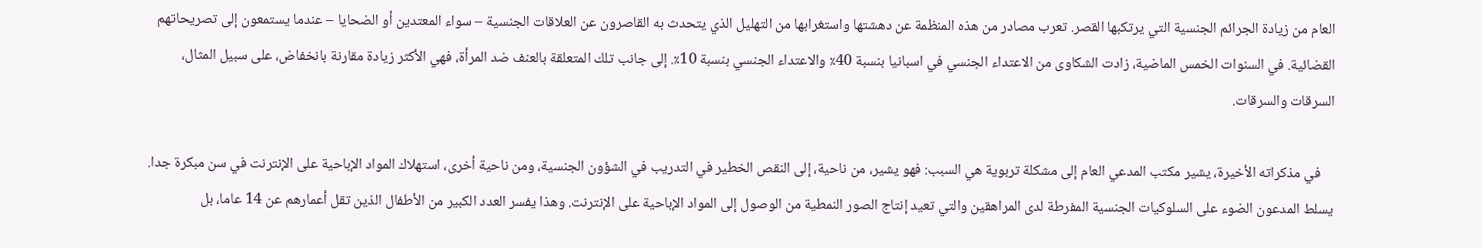العام من زيادة الجرائم الجنسية التي يرتكبها القصر. تعرب مصادر من هذه المنظمة عن دهشتها واستغرابها من التهليل الذي يتحدث به القاصرون عن العلاقات الجنسية – سواء المعتدين أو الضحايا – عندما يستمعون إلى تصريحاتهم القضائية. في السنوات الخمس الماضية، زادت الشكاوى من الاعتداء الجنسي في اسبانيا بنسبة 40٪ والاعتداء الجنسي بنسبة 10٪. إلى جانب تلك المتعلقة بالعنف ضد المرأة، فهي الأكثر زيادة مقارنة بانخفاض، على سبيل المثال، السرقات والسرقات.

    في مذكراته الأخيرة، يشير مكتب المدعي العام إلى مشكلة تربوية هي السبب: فهو يشير، من ناحية، إلى النقص الخطير في التدريب في الشؤون الجنسية، ومن ناحية أخرى، استهلاك المواد الإباحية على الإنترنت في سن مبكرة جدا. يسلط المدعون الضوء على السلوكيات الجنسية المفرطة لدى المراهقين والتي تعيد إنتاج الصور النمطية من الوصول إلى المواد الإباحية على الإنترنت. وهذا يفسر العدد الكبير من الأطفال الذين تقل أعمارهم عن 14 عاما، بل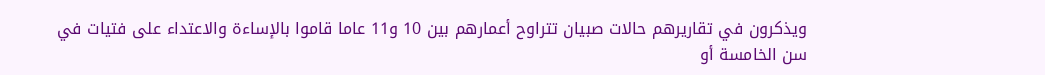ويذكرون في تقاريرهم حالات صبيان تتراوح أعمارهم بين 10 و11 عاما قاموا بالإساءة والاعتداء على فتيات في سن الخامسة أو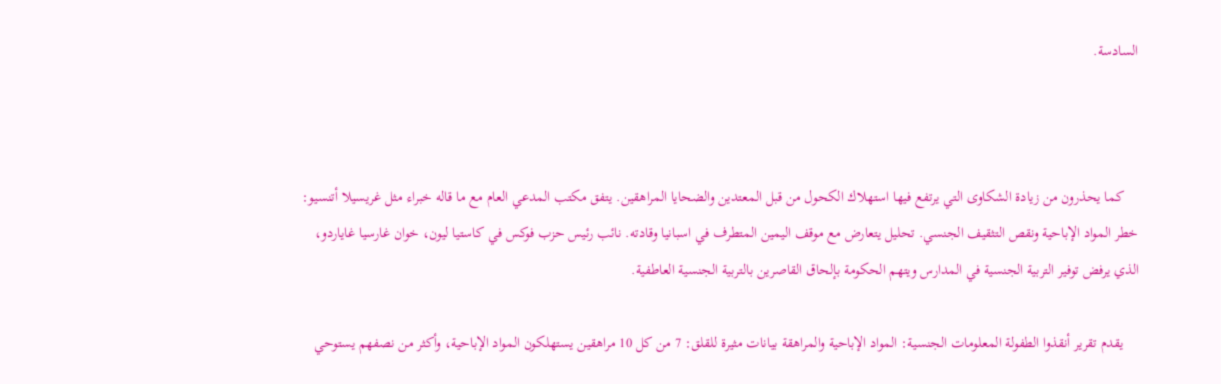السادسة.



    كما يحذرون من زيادة الشكاوى التي يرتفع فيها استهلاك الكحول من قبل المعتدين والضحايا المراهقين. يتفق مكتب المدعي العام مع ما قاله خبراء مثل غريسيلا أتنسيو: خطر المواد الإباحية ونقص التثقيف الجنسي. تحليل يتعارض مع موقف اليمين المتطرف في اسبانيا وقادته. نائب رئيس حزب فوكس في كاستيا ليون، خوان غارسيا غاياردو، الذي يرفض توفير التربية الجنسية في المدارس ويتهم الحكومة بإلحاق القاصرين بالتربية الجنسية العاطفية.

    يقدم تقرير أنقذوا الطفولة المعلومات الجنسية: المواد الإباحية والمراهقة بيانات مثيرة للقلق: 7 من كل 10 مراهقين يستهلكون المواد الإباحية، وأكثر من نصفهم يستوحي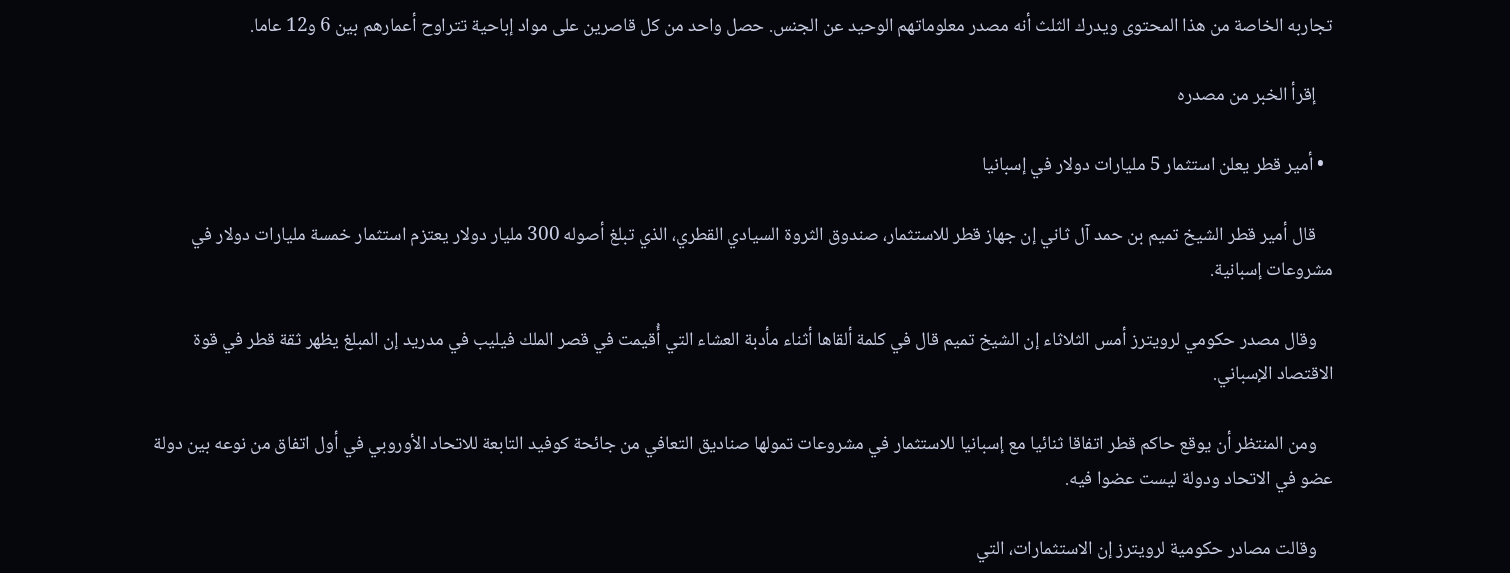تجاربه الخاصة من هذا المحتوى ويدرك الثلث أنه مصدر معلوماتهم الوحيد عن الجنس. حصل واحد من كل قاصرين على مواد إباحية تتراوح أعمارهم بين 6 و12 عاما.

    إقرأ الخبر من مصدره

  • أمير قطر يعلن استثمار 5 مليارات دولار في إسبانيا

    قال أمير قطر الشيخ تميم بن حمد آل ثاني إن جهاز قطر للاستثمار، صندوق الثروة السيادي القطري، الذي تبلغ أصوله 300 مليار دولار يعتزم استثمار خمسة مليارات دولار في مشروعات إسبانية.

    وقال مصدر حكومي لرويترز أمس الثلاثاء إن الشيخ تميم قال في كلمة ألقاها أثناء مأدبة العشاء التي أُقيمت في قصر الملك فيليب في مدريد إن المبلغ يظهر ثقة قطر في قوة الاقتصاد الإسباني.

    ومن المنتظر أن يوقع حاكم قطر اتفاقا ثنائيا مع إسبانيا للاستثمار في مشروعات تمولها صناديق التعافي من جائحة كوفيد التابعة للاتحاد الأوروبي في أول اتفاق من نوعه بين دولة عضو في الاتحاد ودولة ليست عضوا فيه.

    وقالت مصادر حكومية لرويترز إن الاستثمارات، التي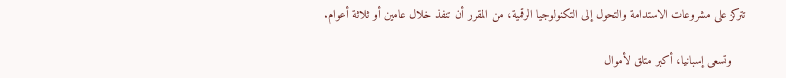تتركز على مشروعات الاستدامة والتحول إلى التكنولوجيا الرقمية، من المقرر أن تنفذ خلال عامين أو ثلاثة أعوام.

    وتسعى إسبانيا، أكبر متلق لأموال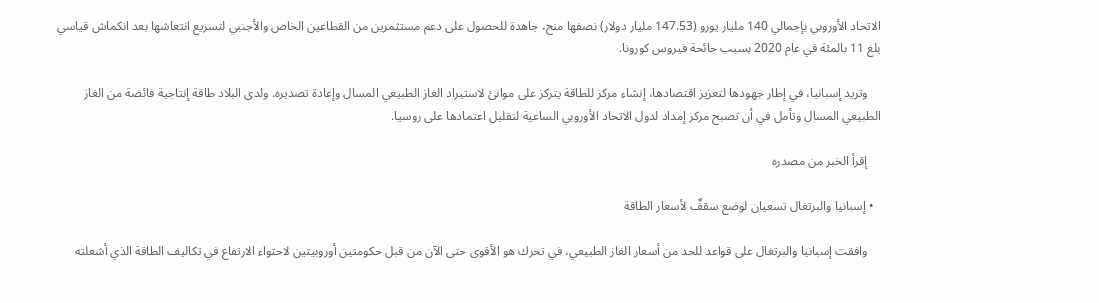الاتحاد الأوروبي بإجمالي 140 مليار يورو (147.53 مليار دولار) نصفها منح، جاهدة للحصول على دعم مستثمرين من القطاعين الخاص والأجنبي لتسريع انتعاشها بعد انكماش قياسي بلغ 11 بالمئة في عام 2020 بسبب جائحة فيروس كورونا.

    وتريد إسبانيا، في إطار جهودها لتعزيز اقتصادها، إنشاء مركز للطاقة يتركز على موانئ لاستيراد الغاز الطبيعي المسال وإعادة تصديره. ولدى البلاد طاقة إنتاجية فائضة من الغاز الطبيعي المسال وتأمل في أن تصبح مركز إمداد لدول الاتحاد الأوروبي الساعية لتقليل اعتمادها على روسيا.

    إقرأ الخبر من مصدره

  • إسبانيا والبرتغال تسعيان لوضع سقفٌ لأسعار الطاقة

    وافقت إسبانيا والبرتغال على قواعد للحد من أسعار الغاز الطبيعي، في تحرك هو الأقوى حتى الآن من قبل حكومتين أوروبيتين لاحتواء الارتفاع في تكاليف الطاقة الذي أشعلته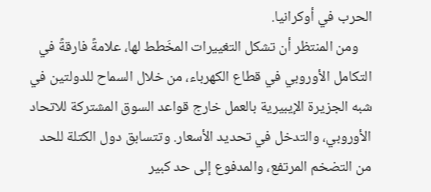الحرب في أوكرانيا.
    ومن المنتظر أن تشكل التغييرات المخَطط لها، علامةً فارقةً في التكامل الأوروبي في قطاع الكهرباء، من خلال السماح للدولتين في شبه الجزيرة الإيبيرية بالعمل خارج قواعد السوق المشتركة للاتحاد الأوروبي، والتدخل في تحديد الأسعار. وتتسابق دول الكتلة للحد من التضخم المرتفع، والمدفوع إلى حد كبير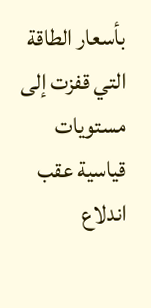بأسعار الطاقة التي قفزت إلى مستويات قياسية عقب اندلاع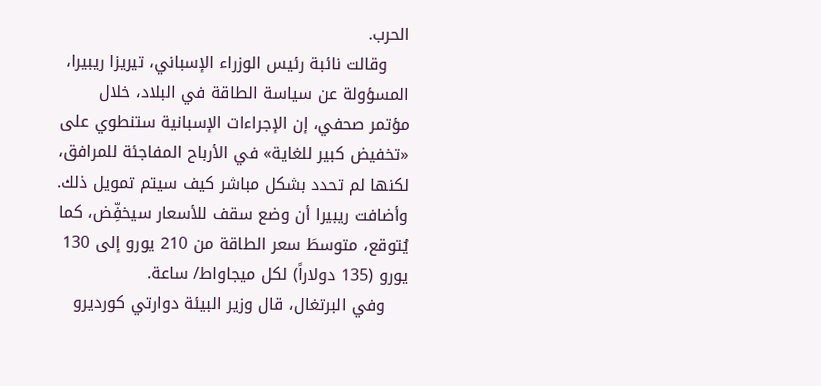الحرب.
    وقالت نائبة رئيس الوزراء الإسباني، تيريزا ريبيرا، المسؤولة عن سياسة الطاقة في البلاد، خلال مؤتمر صحفي، إن الإجراءات الإسبانية ستنطوي على «تخفيض كبير للغاية» في الأرباح المفاجئة للمرافق، لكنها لم تحدد بشكل مباشر كيف سيتم تمويل ذلك. وأضافت ريبيرا أن وضع سقف للأسعار سيخفِّض، كما يُتوقع، متوسطَ سعر الطاقة من 210 يورو إلى 130 يورو (135 دولاراً) لكل ميجاواط/ ساعة.
    وفي البرتغال، قال وزير البيئة دوارتي كورديرو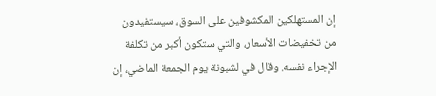إن المستهلكين المكشوفين على السوق، سيستفيدون من تخفيضات الأسعار، والتي ستكون أكبر من تكلفة الإجراء نفسه. وقال في لشبونة يوم الجمعة الماضي، إن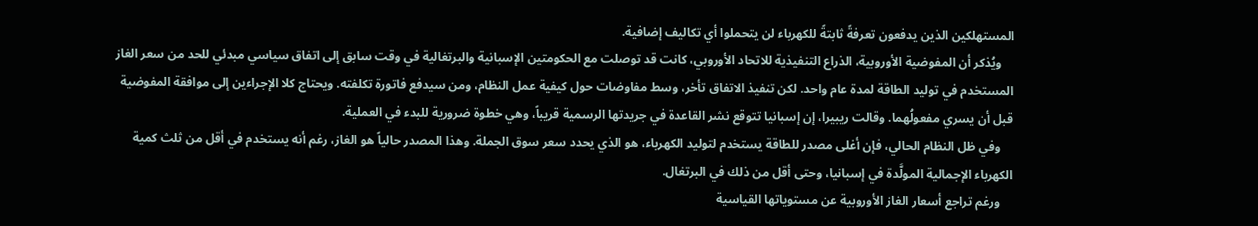المستهلكين الذين يدفعون تعرفةً ثابتةً للكهرباء لن يتحملوا أي تكاليف إضافية.
    ويُذكر أن المفوضية الأوروبية، الذراع التنفيذية للاتحاد الأوروبي، كانت قد توصلت مع الحكومتين الإسبانية والبرتغالية في وقت سابق إلى اتفاق سياسي مبدئي للحد من سعر الغاز المستخدم في توليد الطاقة لمدة عام واحد. لكن تنفيذ الاتفاق تأخر، وسط مفاوضات حول كيفية عمل النظام، ومن سيدفع فاتورة تكلفته. ويحتاج كلا الإجراءين إلى موافقة المفوضية قبل أن يسري مفعولُهما. وقالت ريبيرا، إن إسبانيا تتوقع نشر القاعدة في جريدتها الرسمية قريباً، وهي خطوة ضرورية للبدء في العملية.
    وفي ظل النظام الحالي، فإن أغلى مصدر للطاقة يستخدم لتوليد الكهرباء، هو الذي يحدد سعر سوق الجملة. وهذا المصدر حالياً هو الغاز، رغم أنه يستخدم في أقل من ثلث كمية الكهرباء الإجمالية المولَّدة في إسبانيا، وحتى أقل من ذلك في البرتغال.
    ورغم تراجع أسعار الغاز الأوروبية عن مستوياتها القياسية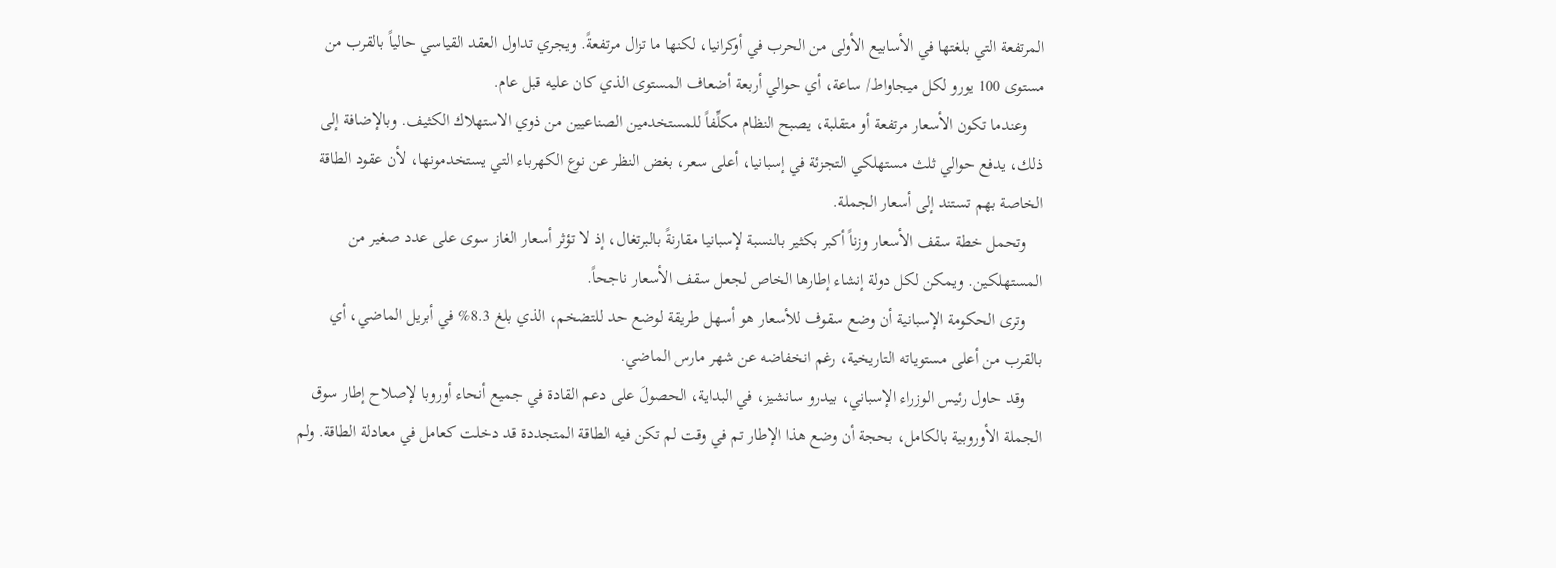المرتفعة التي بلغتها في الأسابيع الأولى من الحرب في أوكرانيا، لكنها ما تزال مرتفعةً. ويجري تداول العقد القياسي حالياً بالقرب من مستوى 100 يورو لكل ميجاواط/ ساعة، أي حوالي أربعة أضعاف المستوى الذي كان عليه قبل عام.
    وعندما تكون الأسعار مرتفعة أو متقلبة، يصبح النظام مكلِّفاً للمستخدمين الصناعيين من ذوي الاستهلاك الكثيف. وبالإضافة إلى ذلك، يدفع حوالي ثلث مستهلكي التجزئة في إسبانيا، أعلى سعر، بغض النظر عن نوع الكهرباء التي يستخدمونها، لأن عقود الطاقة الخاصة بهم تستند إلى أسعار الجملة.
    وتحمل خطة سقف الأسعار وزناً أكبر بكثير بالنسبة لإسبانيا مقارنةً بالبرتغال، إذ لا تؤثر أسعار الغاز سوى على عدد صغير من المستهلكين. ويمكن لكل دولة إنشاء إطارها الخاص لجعل سقف الأسعار ناجحاً.
    وترى الحكومة الإسبانية أن وضع سقوف للأسعار هو أسهل طريقة لوضع حد للتضخم، الذي بلغ 8.3% في أبريل الماضي، أي بالقرب من أعلى مستوياته التاريخية، رغم انخفاضه عن شهر مارس الماضي.
    وقد حاول رئيس الوزراء الإسباني، بيدرو سانشيز، في البداية، الحصولَ على دعم القادة في جميع أنحاء أوروبا لإصلاح إطار سوق الجملة الأوروبية بالكامل، بحجة أن وضع هذا الإطار تم في وقت لم تكن فيه الطاقة المتجددة قد دخلت كعامل في معادلة الطاقة. ولم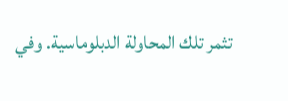تثمر تلك المحاولة الدبلوماسية. وفي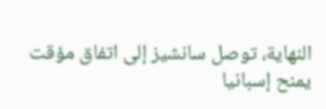النهاية، توصل سانشيز إلى اتفاق مؤقت يمنح إسبانيا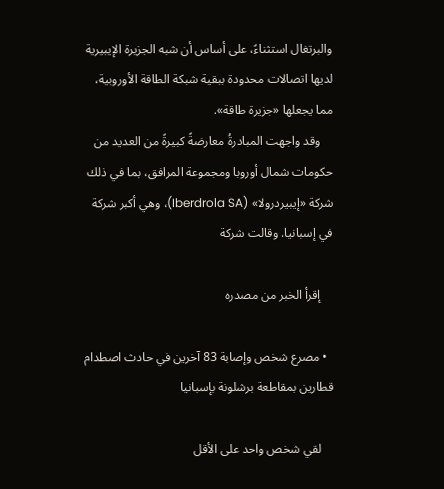والبرتغال استثناءً، على أساس أن شبه الجزيرة الإيبيرية لديها اتصالات محدودة ببقية شبكة الطاقة الأوروبية، مما يجعلها «جزيرة طاقة».
    وقد واجهت المبادرةُ معارضةً كبيرةً من العديد من حكومات شمال أوروبا ومجموعة المرافق، بما في ذلك شركة «إيبيردرولا» (Iberdrola SA)، وهي أكبر شركة في إسبانيا. وقالت شركة

    إقرأ الخبر من مصدره

  • مصرع شخص وإصابة 83 آخرين في حادث اصطدام قطارين بمقاطعة برشلونة بإسبانيا

    لقي شخص واحد على الأقل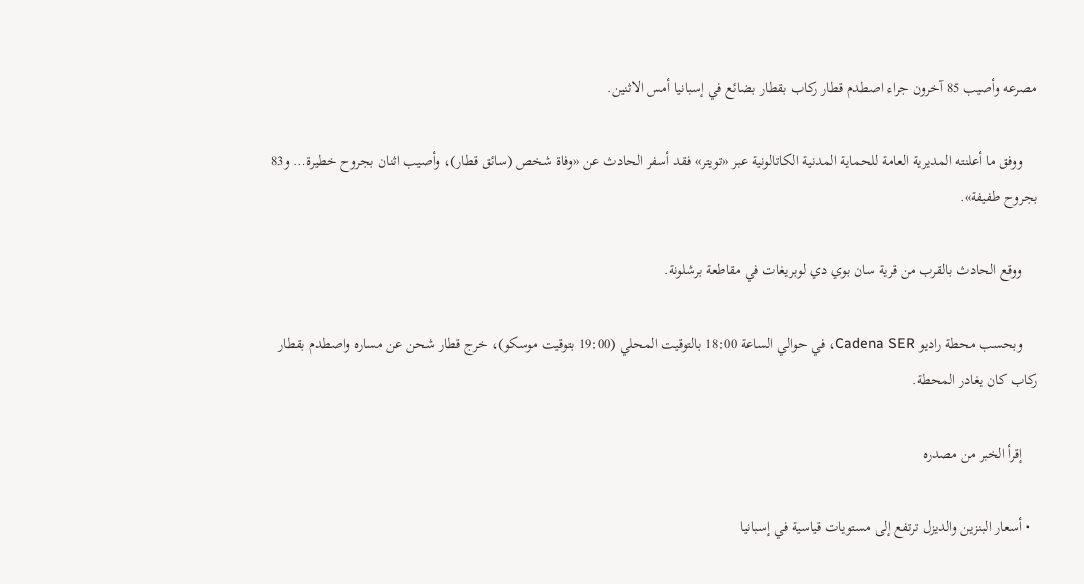مصرعه وأصيب 85 آخرون جراء اصطدم قطار ركاب بقطار بضائع في إسبانيا أمس الاثنين.

    ووفق ما أعلنته المديرية العامة للحماية المدنية الكاتالونية عبر «تويتر» فقد أسفر الحادث عن «وفاة شخص (سائق قطار)، وأصيب اثنان بجروح خطيرة… و83 بجروح طفيفة».

    ووقع الحادث بالقرب من قرية سان بوي دي لوبريغات في مقاطعة برشلونة.

    وبحسب محطة راديو Cadena SER، في حوالي الساعة 18:00 بالتوقيت المحلي (19:00 بتوقيت موسكو)، خرج قطار شحن عن مساره واصطدم بقطار ركاب كان يغادر المحطة.

    إقرأ الخبر من مصدره

  • أسعار البنزين والديزل ترتفع إلى مستويات قياسية في إسبانيا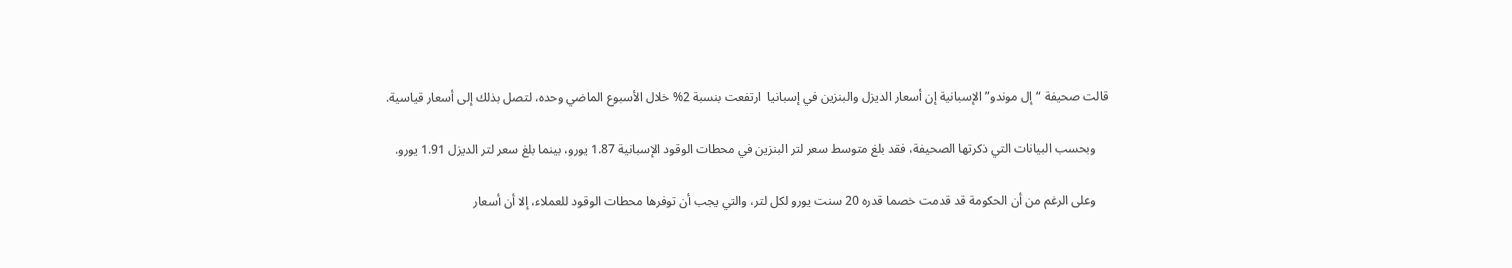قالت صحيفة “إل موندو” الإسبانية إن أسعار الديزل والبنزين في إسبانيا  ارتفعت بنسبة 2% خلال الأسبوع الماضي وحده، لتصل بذلك إلى أسعار قياسية.

    وبحسب البيانات التي ذكرتها الصحيفة، فقد بلغ متوسط سعر لتر البنزين في محطات الوقود الإسبانية 1.87 يورو، بينما بلغ سعر لتر الديزل 1.91 يورو.

    وعلى الرغم من أن الحكومة قد قدمت خصما قدره 20 سنت يورو لكل لتر، والتي يجب أن توفرها محطات الوقود للعملاء، إلا أن أسعار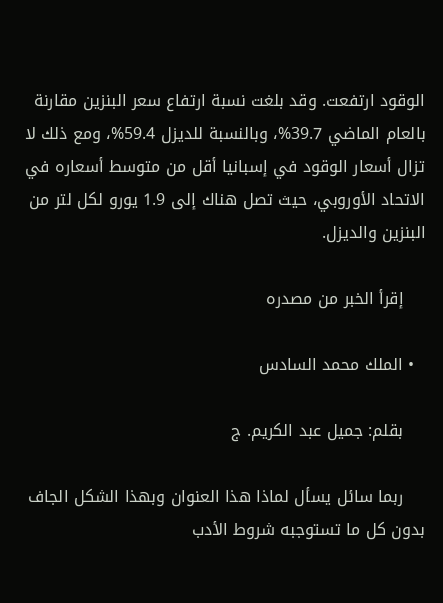الوقود ارتفعت. وقد بلغت نسبة ارتفاع سعر البنزين مقارنة بالعام الماضي 39.7%، وبالنسبة للديزل 59.4%، ومع ذلك لا تزال أسعار الوقود في إسبانيا أقل من متوسط أسعاره في الاتحاد الأوروبي، حيث تصل هناك إلى 1.9 يورو لكل لتر من البنزين والديزل.

    إقرأ الخبر من مصدره

  • الملك محمد السادس

    بقلم: جميل عبد الكريم. ج

    ربما سائل يسأل لماذا هذا العنوان وبهذا الشكل الجاف بدون كل ما تستوجبه شروط الأدب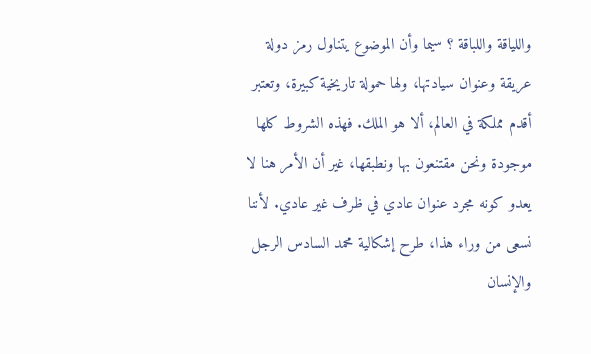واللياقة واللباقة ؟ سيما وأن الموضوع يتناول رمز دولة عريقة وعنوان سيادتها، ولها حمولة تاريخية كبيرة، وتعتبر أقدم مملكة في العالم، ألا هو الملك. فهذه الشروط كلها موجودة ونحن مقتنعون بها ونطبقها، غير أن الأمر هنا لا يعدو كونه مجرد عنوان عادي في ظرف غير عادي. لأننا نسعى من وراء هذا، طرح إشكالية محمد السادس الرجل والإنسان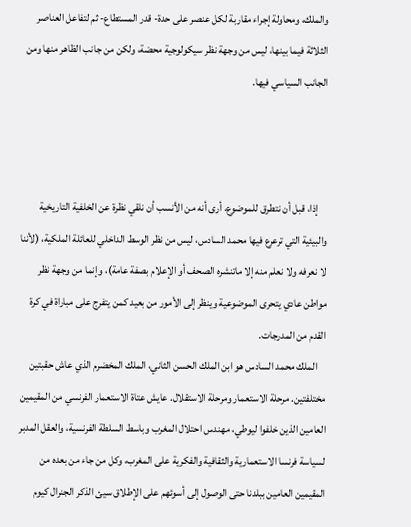والملك، ومحاولة إجراء مقاربة لكل عنصر على حدة- قدر المستطاع- ثم لتفاعل العناصر الثلاثة فيما بينها، ليس من وجهة نظر سيكولوجية محضة، ولكن من جانب الظاهر منها ومن الجانب السياسي فيها.



    إذا، قبل أن نتطرق للموضوع، أرى أنه من الأنسب أن نلقي نظرة عن الخلفية التاريخية والبيئية التي ترعرع فيها محمد السادس، ليس من نظر الوسط الداخلي للعائلة الملكية، (لأننا لا نعرفه ولا نعلم منه إلا ماتنشره الصحف أو الإعلام بصفة عامة)، وإنما من وجهة نظر مواطن عادي يتحرى الموضوعية وينظر إلى الأمور من بعيد كمن يتفرج على مباراة في كرة القدم من المدرجات.
    الملك محمد السادس هو ابن الملك الحسن الثاني، الملك المخضرم الذي عاش حقبتين مختلفتين. مرحلة الاستعمار ومرحلة الاستقلال. عايش عتاة الاستعمار الفرنسي من المقيمين العامين الذين خلفوا ليوطي، مهندس احتلال المغرب وباسط السلطة الفرنسية، والعقل المدبر لسياسة فرنسا الاستعمارية والثقافية والفكرية على المغرب، وكل من جاء من بعده من المقيمين العامين ببلدنا حتى الوصول إلى أسوئهم على الإطلاق سيئ الذكر الجنرال كيوم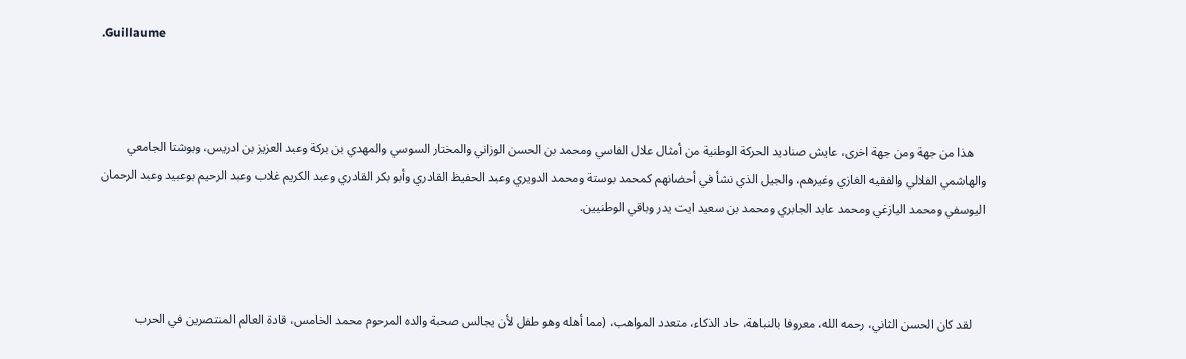.Guillaume



    هذا من جهة ومن جهة اخرى، عايش صناديد الحركة الوطنية من أمثال علال الفاسي ومحمد بن الحسن الوزاني والمختار السوسي والمهدي بن بركة وعبد العزيز بن ادريس، وبوشتا الجامعي والهاشمي الفلالي والفقيه الغازي وغيرهم، والجيل الذي نشأ في أحضانهم كمحمد بوستة ومحمد الدويري وعبد الحفيظ القادري وأبو بكر القادري وعبد الكريم غلاب وعبد الرحيم بوعبيد وعبد الرحمان اليوسفي ومحمد اليازغي ومحمد عابد الجابري ومحمد بن سعيد ايت يدر وباقي الوطنيين.



    لقد كان الحسن الثاني، رحمه الله، معروفا بالنباهة، حاد الذكاء، متعدد المواهب، (مما أهله وهو طفل لأن يجالس صحبة والده المرحوم محمد الخامس، قادة العالم المنتصرين في الحرب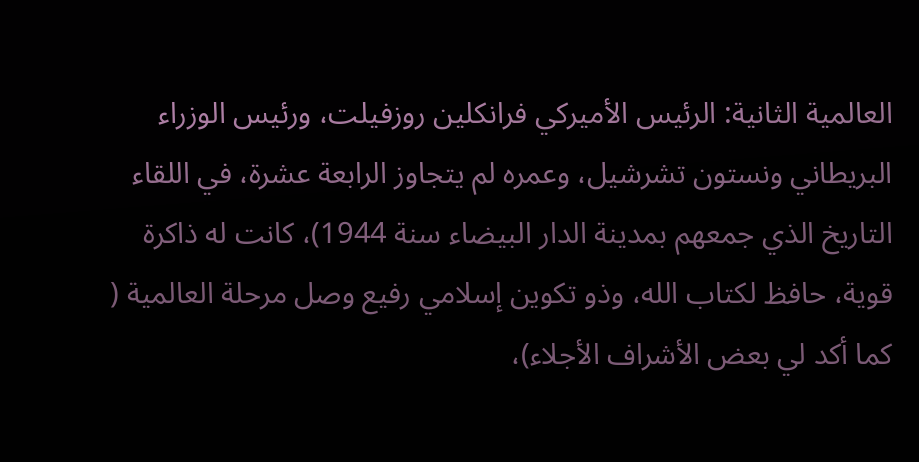العالمية الثانية: الرئيس الأميركي فرانكلين روزفيلت، ورئيس الوزراء البريطاني ونستون تشرشيل، وعمره لم يتجاوز الرابعة عشرة، في اللقاء التاريخ الذي جمعهم بمدينة الدار البيضاء سنة 1944)، كانت له ذاكرة قوية، حافظ لكتاب الله، وذو تكوين إسلامي رفيع وصل مرحلة العالمية ( كما أكد لي بعض الأشراف الأجلاء)،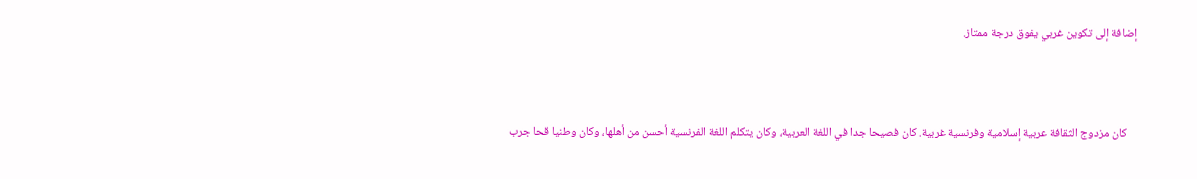إضافة إلى تكوين غربي يفوق درجة ممتاز.



    كان مزدوج الثقافة عربية إسلامية وفرنسية غربية. كان فصيحا جدا في اللغة العربية، وكان يتكلم اللغة الفرنسية أحسن من أهلها، وكان وطنيا قحا جرب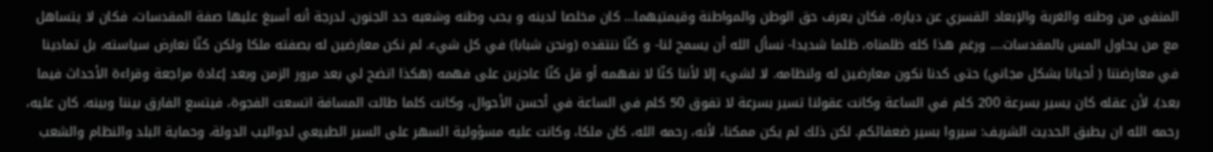المنفى من وطنه والغربة والإبعاد القسري عن دياره، فكان يعرف حق الوطن والمواطنة وقيمتيهما… كان مخلصا لدينه و يحب وطنه وشعبه حد الجنون. لدرجة أنه أسبغ عليها صفة المقدسات، فكان لا يتساهل مع من يحاول المس بالمقدسات…. ورغم هذا كله ظلمناه، ظلما شديدا- نسأل الله أن يسمح لنا- و كنّا ننتقده (ونحن شبابا) في كل شيء. لم نكن معارضين له بصفته ملكا ولكن كنّا نعارض سياسته، بل تمادينا في معارضتنا ( أحيانا بشكل مجاني) حتى كدنا نكون معارضين له ولنظامه. لا لشيء إلا لأننا كنّا لا نفهمه أو قل كنّا عاجزين على فهمه (هكذا اتضح لي بعد مرور الزمن وبعد إعادة مراجعة وقراءة الأحداث فيما بعد)، لأن عقله كان يسير بسرعة 200 كلم في الساعة وكانت عقولنا تسير بسرعة لا تفوق 50 كلم في الساعة في أحسن الأحوال، وكانت كلما طالت المسافة اتسعت الفجوة، فيتسع الفارق بيننا وبينه. كان عليه، رحمه الله ان يطبق الحديث الشريف: سيروا بسير ضعفائكم. لكن ذلك لم يكن ممكنا، لأنه، رحمه الله، كان ملكا، وكانت عليه مسؤولية السهر على السير الطبيعي لدواليب الدولة، وحماية البلد والنظام والشعب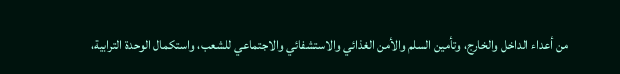من أعداء الداخل والخارج، وتأمين السلم والأمن الغذائي والاستشفائي والاجتماعي للشعب، واستكمال الوحدة الترابية،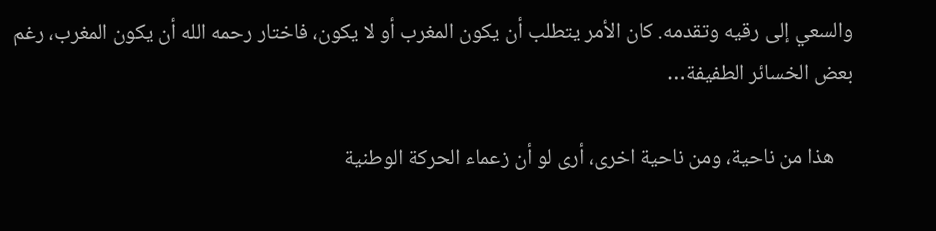والسعي إلى رقيه وتقدمه. كان الأمر يتطلب أن يكون المغرب أو لا يكون، فاختار رحمه الله أن يكون المغرب، رغم بعض الخسائر الطفيفة…

    هذا من ناحية، ومن ناحية اخرى، أرى لو أن زعماء الحركة الوطنية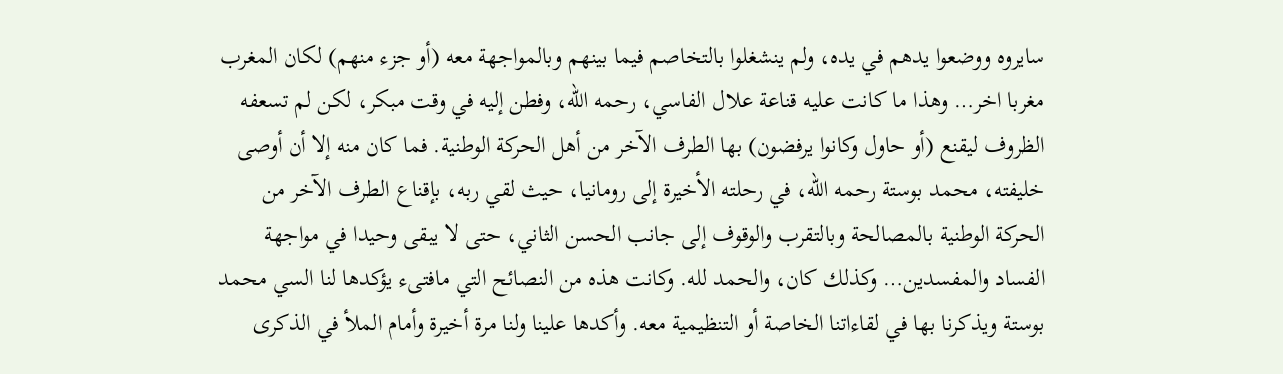سايروه ووضعوا يدهم في يده، ولم ينشغلوا بالتخاصم فيما بينهم وبالمواجهة معه (أو جزء منهم) لكان المغرب مغربا اخر… وهذا ما كانت عليه قناعة علال الفاسي، رحمه الله، وفطن إليه في وقت مبكر، لكن لم تسعفه الظروف ليقنع (أو حاول وكانوا يرفضون) بها الطرف الآخر من أهل الحركة الوطنية. فما كان منه إلا أن أوصى خليفته، محمد بوستة رحمه الله، في رحلته الأخيرة إلى رومانيا، حيث لقي ربه، بإقناع الطرف الآخر من الحركة الوطنية بالمصالحة وبالتقرب والوقوف إلى جانب الحسن الثاني، حتى لا يبقى وحيدا في مواجهة الفساد والمفسدين… وكذلك كان، والحمد لله. وكانت هذه من النصائح التي مافتىء يؤكدها لنا السي محمد بوستة ويذكرنا بها في لقاءاتنا الخاصة أو التنظيمية معه. وأكدها علينا ولنا مرة أخيرة وأمام الملأ في الذكرى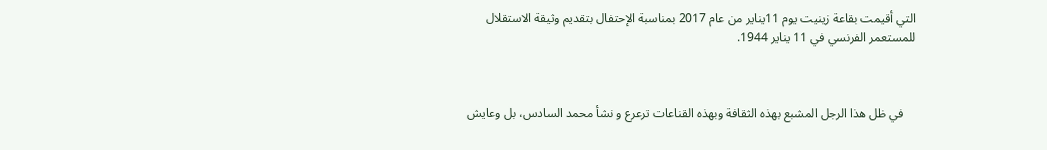التي أقيمت بقاعة زينيت يوم 11يناير من عام 2017 بمناسبة الإحتفال بتقديم وثيقة الاستقلال للمستعمر الفرنسي في 11 يناير 1944.



    في ظل هذا الرجل المشبع بهذه الثقافة وبهذه القناعات ترعرع و نشأ محمد السادس، بل وعايش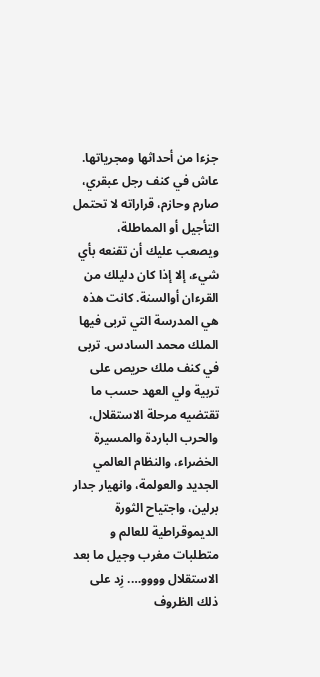جزءا من أحداثها ومجرياتها. عاش في كنف رجل عبقري، صارم وحازم، قراراته لا تحتمل التأجيل أو المماطلة، ويصعب عليك أن تقنعه بأي شيء، إلا إذا كان دليلك من القرءان أوالسنة. كانت هذه هي المدرسة التي تربى فيها الملك محمد السادس. تربى في كنف ملك حريص على تربية ولي العهد حسب ما تقتضيه مرحلة الاستقلال، والحرب الباردة والمسيرة الخضراء، والنظام العالمي الجديد والعولمة، وانهيار جدار برلين، واجتياح الثورة الديموقراطية للعالم و متطلبات مغرب وجيل ما بعد الاستقلال وووو…. زِد على ذلك الظروف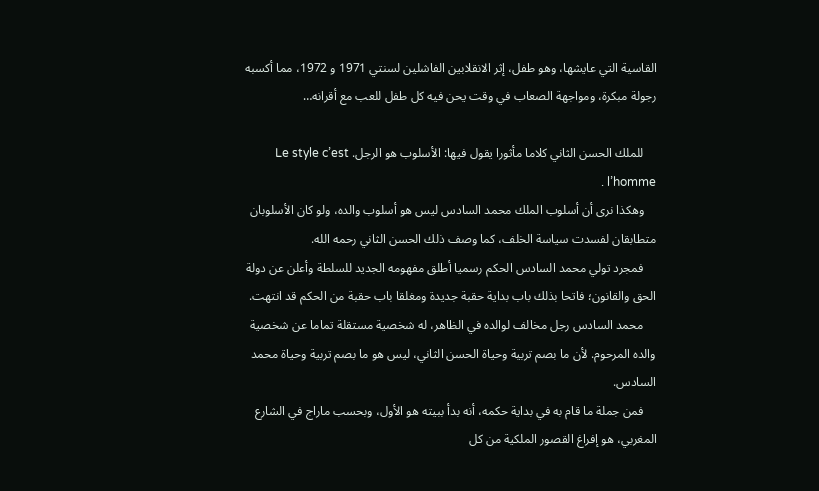القاسية التي عايشها، وهو طفل، إثر الانقلابين الفاشلين لسنتي 1971 و 1972، مما أكسبه رجولة مبكرة، ومواجهة الصعاب في وقت يحن فيه كل طفل للعب مع أقرانه…

    للملك الحسن الثاني كلاما مأثورا يقول فيها: الأسلوب هو الرجل. Le style c’est l’homme .
    وهكذا نرى أن أسلوب الملك محمد السادس ليس هو أسلوب والده، ولو كان الأسلوبان متطابقان لفسدت سياسة الخلف، كما وصف ذلك الحسن الثاني رحمه الله.
    فمجرد تولي محمد السادس الحكم رسميا أطلق مفهومه الجديد للسلطة وأعلن عن دولة الحق والقانون؛ فاتحا بذلك باب بداية حقبة جديدة ومغلقا باب حقبة من الحكم قد انتهت.
    محمد السادس رجل مخالف لوالده في الظاهر، له شخصية مستقلة تماما عن شخصية والده المرحوم. لأن ما بصم تربية وحياة الحسن الثاني، ليس هو ما بصم تربية وحياة محمد السادس.
    فمن جملة ما قام به في بداية حكمه، أنه بدأ ببيته هو الأول، وبحسب ماراج في الشارع المغربي، هو إفراغ القصور الملكية من كل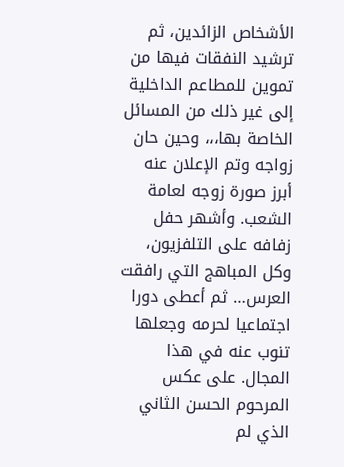الأشخاص الزائدين، ثم ترشيد النفقات فيها من تموين للمطاعم الداخلية إلى غير ذلك من المسائل الخاصة بها،،، وحين حان زواجه وتم الإعلان عنه أبرز صورة زوجه لعامة الشعب. وأشهر حفل زفافه على التلفزيون، وكل المباهج التي رافقت العرس… ثم أعطى دورا اجتماعيا لحرمه وجعلها تنوب عنه في هذا المجال. على عكس المرحوم الحسن الثاني الذي لم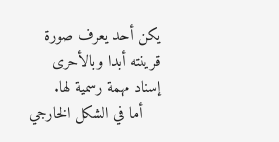يكن أحد يعرف صورة قرينته أبدا وبالأحرى إسناد مهمة رسمية لها.
    أما في الشكل الخارجي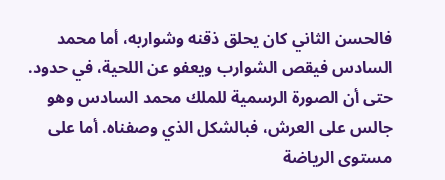فالحسن الثاني كان يحلق ذقنه وشواربه، أما محمد السادس فيقص الشوارب ويعفو عن اللحية، في حدود. حتى أن الصورة الرسمية للملك محمد السادس وهو جالس على العرش، فبالشكل الذي وصفناه. أما على مستوى الرياضة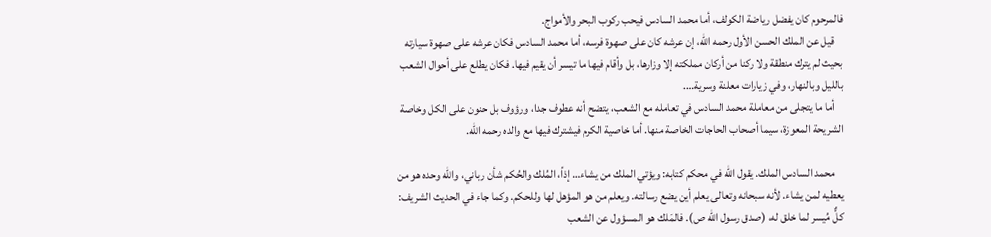فالمرحوم كان يفضل رياضة الكولف، أما محمد السادس فيحب ركوب البحر والأمواج.
    قيل عن الملك الحسن الأول رحمه الله، إن عرشه كان على صهوة فرسه، أما محمد السادس فكان عرشه على صهوة سيارته بحيث لم يترك منطقة ولا ركنا من أركان مملكته إلا وزارها، بل وأقام فيها ما تيسر أن يقيم فيها. فكان يطلع على أحوال الشعب بالليل وبالنهار، وفي زيارات معلنة وسرية….
    أما ما يتجلى من معاملة محمد السادس في تعامله مع الشعب، يتضح أنه عطوف جدا، ورؤوف بل حنون على الكل وخاصة الشريحة المعوزة، سيما أصحاب الحاجات الخاصة منها. أما خاصية الكرم فيشترك فيها مع والده رحمه الله.

    محمد السادس الملك. يقول الله في محكم كتابه: ويؤتي الملك من يشاء… إذاً، المُلك والحُكم شأن رباني، والله وحده هو من يعطيه لمن يشاء. لأنه سبحانه وتعالى يعلم أين يضع رسالته. ويعلم من هو المؤهل لها وللحكم. وكما جاء في الحديث الشريف: كلٌّ مُيسر لما خلق له، (صدق رسول الله ص). فالمَلك هو المسؤول عن الشعب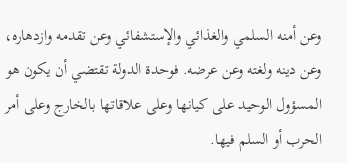وعن أمنه السلمي والغذائي والإستشفائي وعن تقدمه وازدهاره، وعن دينه ولغته وعن عرضه. فوحدة الدولة تقتضي أن يكون هو المسؤول الوحيد على كيانها وعلى علاقاتها بالخارج وعلى أمر الحرب أو السلم فيها.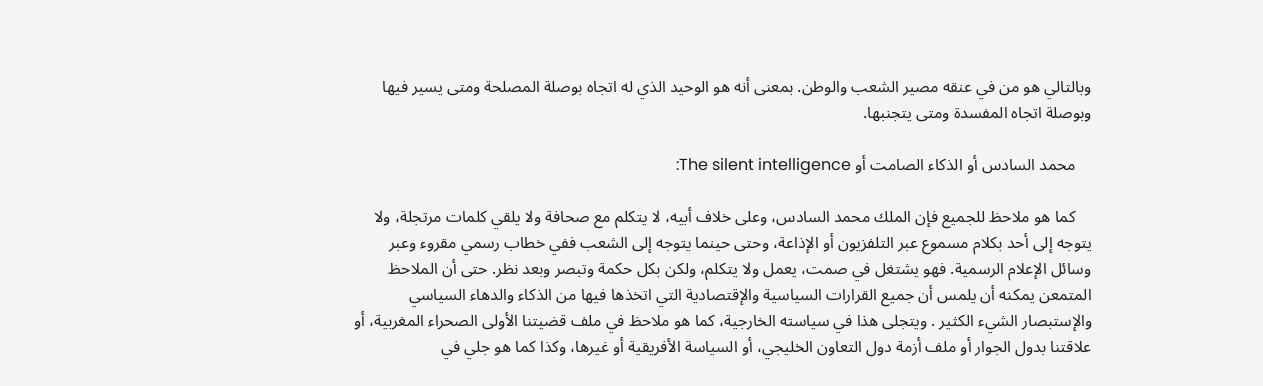وبالتالي هو من في عنقه مصير الشعب والوطن. بمعنى أنه هو الوحيد الذي له اتجاه بوصلة المصلحة ومتى يسير فيها وبوصلة اتجاه المفسدة ومتى يتجنبها.

    محمد السادس أو الذكاء الصامت أو The silent intelligence:

    كما هو ملاحظ للجميع فإن الملك محمد السادس، وعلى خلاف أبيه، لا يتكلم مع صحافة ولا يلقي كلمات مرتجلة، ولا يتوجه إلى أحد بكلام مسموع عبر التلفزيون أو الإذاعة، وحتى حينما يتوجه إلى الشعب ففي خطاب رسمي مقروء وعبر وسائل الإعلام الرسمية. فهو يشتغل في صمت، يعمل ولا يتكلم، ولكن بكل حكمة وتبصر وبعد نظر. حتى أن الملاحظ المتمعن يمكنه أن يلمس أن جميع القرارات السياسية والإقتصادية التي اتخذها فيها من الذكاء والدهاء السياسي والإستبصار الشيء الكثير . ويتجلى هذا في سياسته الخارجية، كما هو ملاحظ في ملف قضيتنا الأولى الصحراء المغربية، أو علاقتنا بدول الجوار أو ملف أزمة دول التعاون الخليجي، أو السياسة الأفريقية أو غيرها، وكذا كما هو جلي في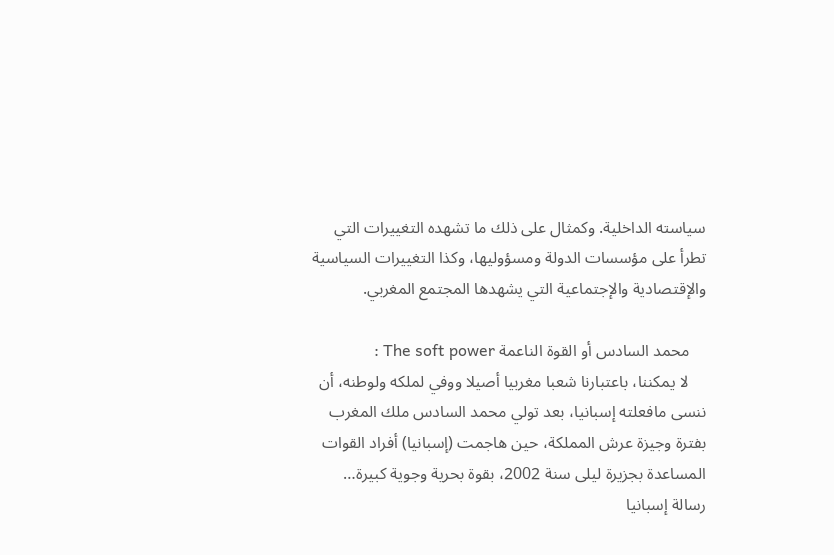سياسته الداخلية. وكمثال على ذلك ما تشهده التغييرات التي تطرأ على مؤسسات الدولة ومسؤوليها، وكذا التغييرات السياسية والإقتصادية والإجتماعية التي يشهدها المجتمع المغربي.

    محمد السادس أو القوة الناعمة The soft power :
    لا يمكننا، باعتبارنا شعبا مغربيا أصيلا ووفي لملكه ولوطنه، أن ننسى مافعلته إسبانيا، بعد تولي محمد السادس ملك المغرب بفترة وجيزة عرش المملكة، حين هاجمت (إسبانيا) أفراد القوات المساعدة بجزيرة ليلى سنة 2002، بقوة بحرية وجوية كبيرة… رسالة إسبانيا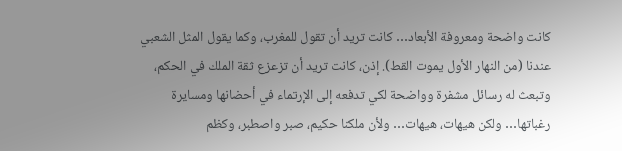كانت واضحة ومعروفة الأبعاد… كانت تريد أن تقول للمغرب، وكما يقول المثل الشعبي عندنا (من النهار الأول يموت القط). إذن، كانت تريد أن تزعزع ثقة الملك في الحكم، وتبعث له رسائل مشفرة وواضحة لكي تدفعه إلى الإرتماء في أحضانها ومسايرة رغباتها… ولكن هيهات، هيهات… ولأن ملكنا حكيم، صبر واصطبر، وكظم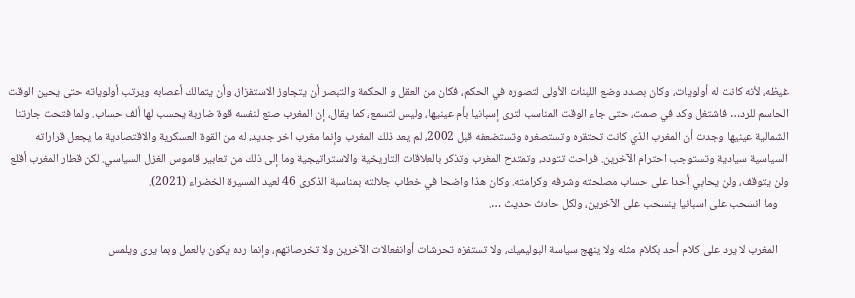غيظه، لأنه كانت له أولويات، وكان بصدد وضع اللبنات الأولى لتصوره في الحكم، فكان من العقل و الحكمة والتبصر أن يتجاوز الاستفزاز، وأن يتمالك أعصابه ويرتب أولوياته حتى يحين الوقت الحاسم للرد… فاشتغل وكد في صمت، حتى جاء الوقت المناسب لترى إسبانيا بأم عينيها، وليس لتسمع، كما يقال، إن المغرب صنع لنفسه قوة ضاربة يحسب لها ألف حساب. ولما فتحت جارتنا الشمالية عينيها وجدت أن المغرب الذي كانت تحتقره وتستصغره وتستضعفه قبل 2002، لم يعد ذلك المغرب وإنما مغرب اخر جديد، له من القوة العسكرية والاقتصادية ما يجعل قراراته السياسية سيادية وتستوجب احترام الآخرين. فراحت تتودد، وتمتدح المغرب وتذكر بالعلاقات التاريخية والاستراتيجية وما إلى ذلك من تعابير قاموس الغزل السياسي. لكن قطار المغرب أقلع ولن يتوقف، ولن يحابي أحدا على حساب مصلحته وشرفه وكرامته. وكان هذا واضحا في خطاب جلالته بمناسبة الذكرى 46 لعيد المسيرة الخضراء (2021).
    وما انسحب على اسبانيا ينسحب على الآخرين، ولكل حادث حديث ….

    المغرب لا يرد على كلام أحد بكلام مثله ولا ينهج سياسة البوليميك، ولا تستفزه تحرشات أوانفعالات الآخرين ولا تخرصاتهم، وإنما رده يكون بالعمل وبما يرى ويلمس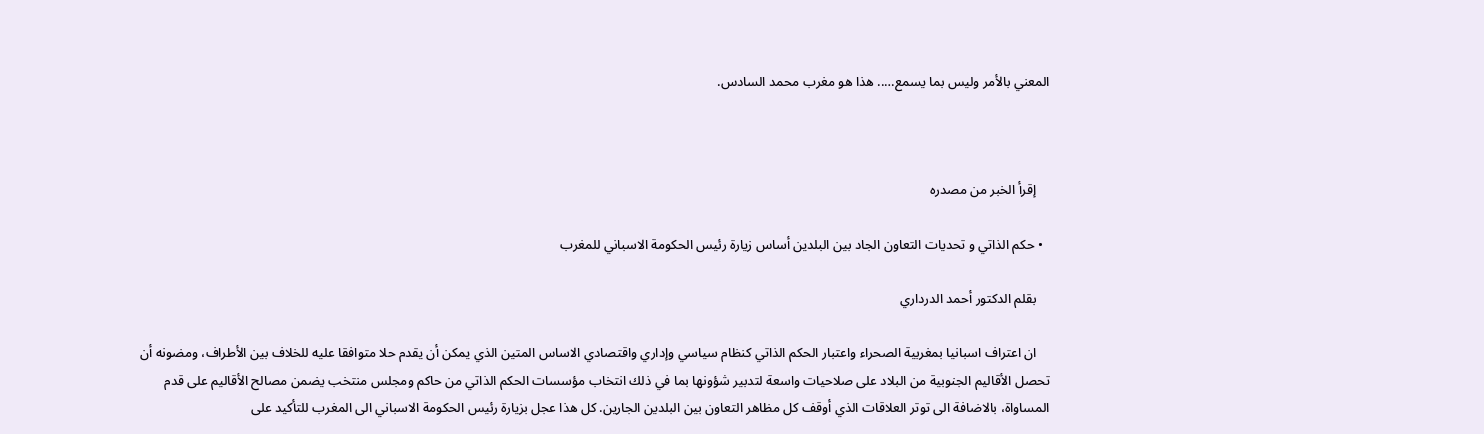المعني بالأمر وليس بما يسمع….. هذا هو مغرب محمد السادس.



    إقرأ الخبر من مصدره

  • حكم الذاتي و تحديات التعاون الجاد بين البلدين أساس زيارة رئيس الحكومة الاسباني للمغرب

    بقلم الدكتور أحمد الدرداري

    ان اعتراف اسبانيا بمغربية الصحراء واعتبار الحكم الذاتي كنظام سياسي وإداري واقتصادي الاساس المتين الذي يمكن أن يقدم حلا متوافقا عليه للخلاف بين الأطراف، ومضونه أن تحصل الأقاليم الجنوبية من البلاد على صلاحيات واسعة لتدبير شؤونها بما في ذلك انتخاب مؤسسات الحكم الذاتي من حاكم ومجلس منتخب يضمن مصالح الأقاليم على قدم المساواة، بالاضافة الى توتر العلاقات الذي أوقف كل مظاهر التعاون بين البلدين الجارين. كل هذا عجل بزيارة رئيس الحكومة الاسباني الى المغرب للتأكيد على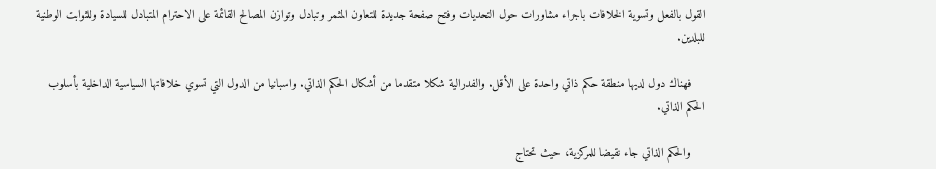القول بالفعل وتسوية الخلافات باجراء مشاورات حول التحديات وفتح صفحة جديدة للتعاون المثمر وتبادل وتوازن المصالح القائمة على الاحترام المتبادل للسيادة وللثوابت الوطنية للبلدين.

    فهناك دول لديها منطقة حكم ذاتي واحدة على الأقل. والفدرالية شكلا متقدما من أشكال الحكم الذاتي. واسبانيا من الدول التي تسوي خلافاتها السياسية الداخلية بأسلوب الحكم الذاتي.

    والحكم الذاتي جاء نقيضا للمركزية، حيث تحتاج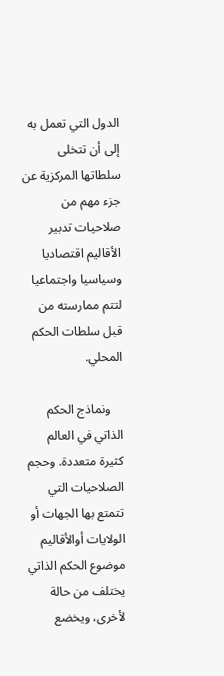الدول التي تعمل به إلى أن تتخلى سلطاتها المركزية عن جزء مهم من صلاحيات تدبير الأقاليم اقتصاديا وسياسيا واجتماعيا لتتم ممارسته من قبل سلطات الحكم المحلي.

    ونماذج الحكم الذاتي في العالم كثيرة متعددة. وحجم الصلاحيات التي تتمتع بها الجهات أو الولايات أوالأقاليم موضوع الحكم الذاتي يختلف من حالة لأخرى، ويخضع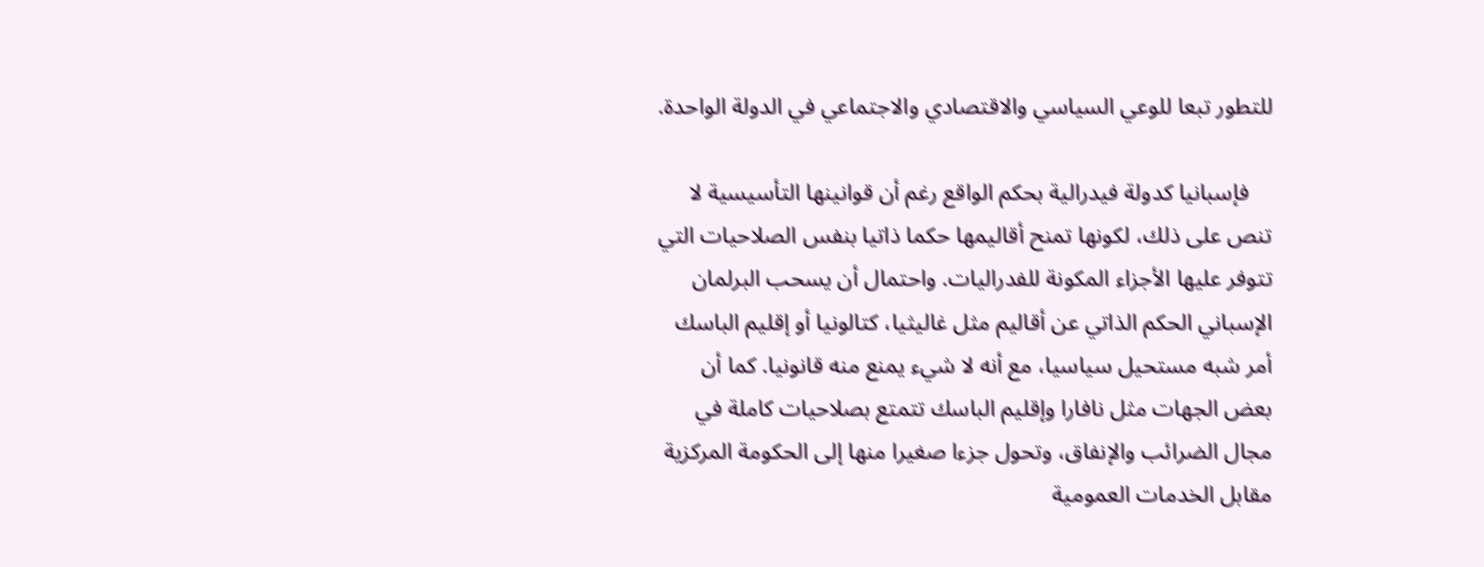للتطور تبعا للوعي السياسي والاقتصادي والاجتماعي في الدولة الواحدة.

    فإسبانيا كدولة فيدرالية بحكم الواقع رغم أن قوانينها التأسيسية لا تنص على ذلك، لكونها تمنح أقاليمها حكما ذاتيا بنفس الصلاحيات التي تتوفر عليها الأجزاء المكونة للفدراليات. واحتمال أن يسحب البرلمان الإسباني الحكم الذاتي عن أقاليم مثل غاليثيا، كتالونيا أو إقليم الباسك أمر شبه مستحيل سياسيا، مع أنه لا شيء يمنع منه قانونيا. كما أن بعض الجهات مثل نافارا وإقليم الباسك تتمتع بصلاحيات كاملة في مجال الضرائب والإنفاق، وتحول جزءا صغيرا منها إلى الحكومة المركزية مقابل الخدمات العمومية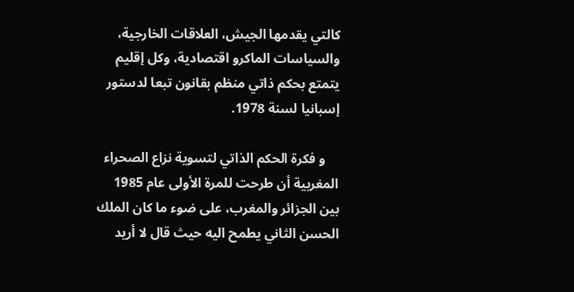كالتي يقدمها الجيش، العلاقات الخارجية، والسياسات الماكرو اقتصادية، وكل إقليم يتمتع بحكم ذاتي منظم بقانون تبعا لدستور إسبانيا لسنة 1978.

    و فكرة الحكم الذاتي لتسوية نزاع الصحراء المغربية أن طرحت للمرة الأولى عام 1985 بين الجزائر والمغرب، على ضوء ما كان الملك الحسن الثاني يطمح اليه حيث قال لا أريد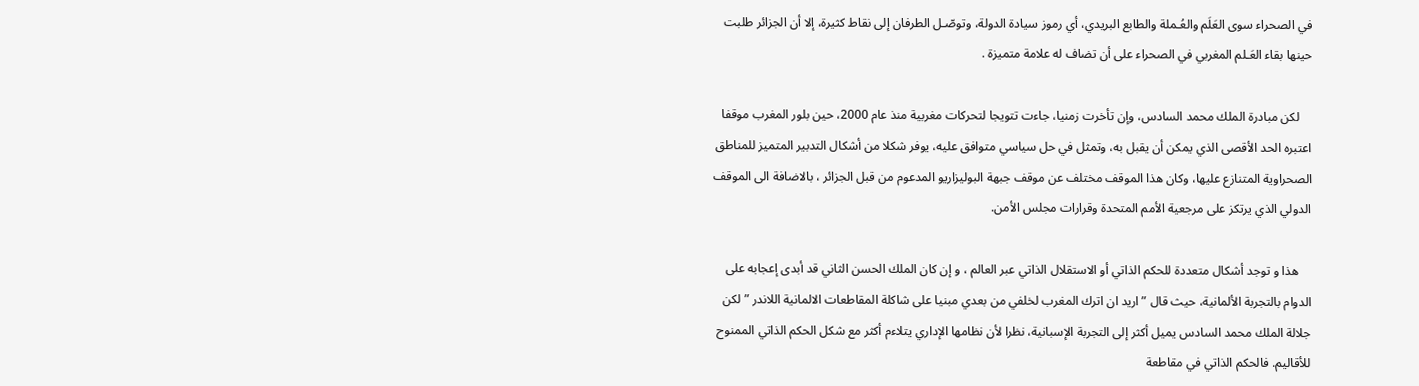في الصحراء سوى العَلَم والعُـملة والطابع البريدي، أي رموز سيادة الدولة، وتوصّـل الطرفان إلى نقاط كثيرة، إلا أن الجزائر طلبت حينها بقاء العَـلم المغربي في الصحراء على أن تضاف له علامة متميزة .

    لكن مبادرة الملك محمد السادس، وإن تأخرت زمنيا، جاءت تتويجا لتحركات مغربية منذ عام 2000، حين بلور المغرب موقفا اعتبره الحد الأقصى الذي يمكن أن يقبل به، وتمثل في حل سياسي متوافق عليه، يوفر شكلا من أشكال التدبير المتميز للمناطق الصحراوية المتنازع عليها، وكان هذا الموقف مختلف عن موقف جبهة البوليزاريو المدعوم من قبل الجزائر ، بالاضافة الى الموقف الدولي الذي يرتكز على مرجعية الأمم المتحدة وقرارات مجلس الأمن.

    هذا و توجد أشكال متعددة للحكم الذاتي أو الاستقلال الذاتي عبر العالم ، و إن كان الملك الحسن الثاني قد أبدى إعجابه على الدوام بالتجربة الألمانية، حيث قال ” اريد ان اترك المغرب لخلفي من بعدي مبنيا على شاكلة المقاطعات الالمانية اللاندر ” لكن جلالة الملك محمد السادس يميل أكثر إلى التجربة الإسبانية، نظرا لأن نظامها الإداري يتلاءم أكثر مع شكل الحكم الذاتي الممنوح للأقاليم. فالحكم الذاتي في مقاطعة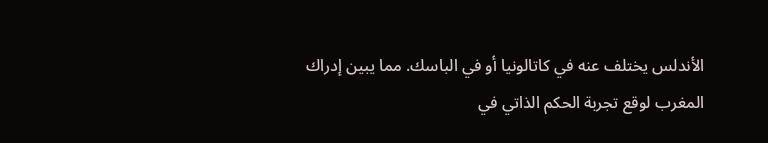الأندلس يختلف عنه في كاتالونيا أو في الباسك. مما يبين إدراك المغرب لوقع تجربة الحكم الذاتي في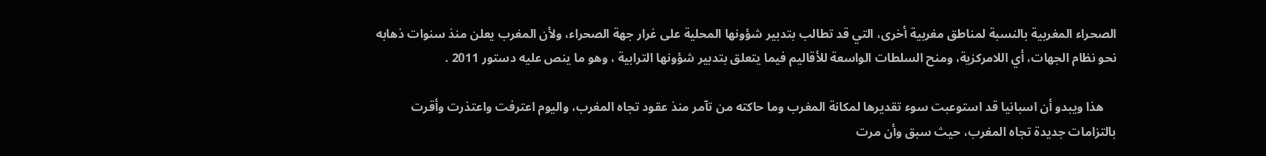الصحراء المغربية بالنسبة لمناطق مغربية أخرى، التي قد تطالب بتدبير شؤونها المحلية على غرار جهة الصحراء، ولأن المغرب يعلن منذ سنوات ذهابه نحو نظام الجهات، أي اللامركزية، ومنح السلطات الواسعة للأقاليم فيما يتعلق بتدبير شؤونها الترابية ، وهو ما ينص عليه دستور 2011 .

    هذا ويبدو أن اسبانيا قد استوعبت سوء تقديرها لمكانة المغرب وما حاكته من تآمر منذ عقود تجاه المغرب، واليوم اعترفت واعتذرت وأقرت بالتزامات جديدة تجاه المغرب، حيث سبق وأن مرت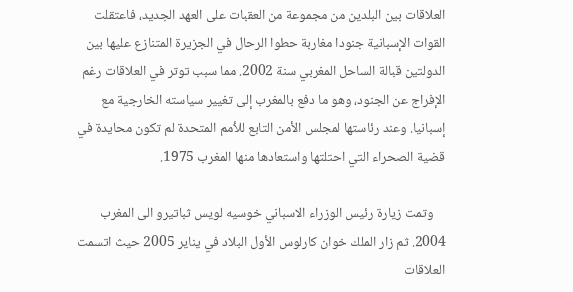العلاقات بين البلدين من مجموعة من العقبات على العهد الجديد، فاعتقلت القوات الإسبانية جنودا مغاربة حطوا الرحال في الجزيرة المتنازع عليها بين الدولتين قبالة الساحل المغربي سنة 2002. مما سبب توتر في العلاقات رغم الإفراج عن الجنود، وهو ما دفع بالمغرب إلى تغيير سياسته الخارجية مع إسبانيا. وعند رئاستها لمجلس الأمن التابع للأمم المتحدة لم تكون محايدة في قضية الصحراء التي احتلتها واستعادها منها المغرب 1975.

    وتمت زيارة رئيس الوزراء الاسباني خوسيه لويس ثباتيرو الى المغرب 2004. ثم زار الملك خوان كارلوس الأول البلاد في يناير 2005 حيث اتسمت العلاقات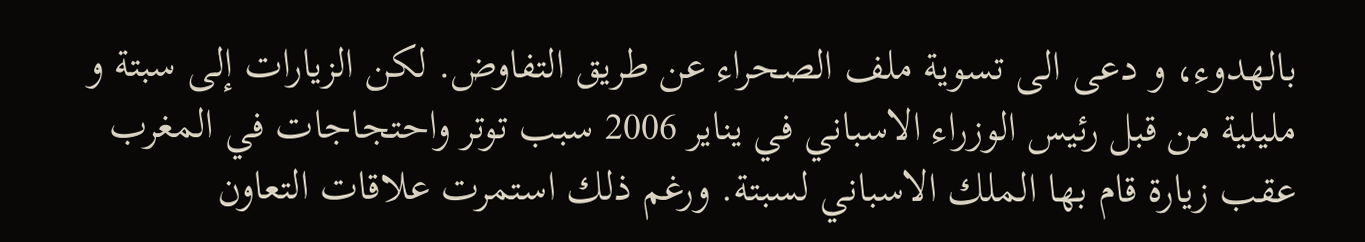بالهدوء، و دعى الى تسوية ملف الصحراء عن طريق التفاوض. لكن الزيارات إلى سبتة و مليلية من قبل رئيس الوزراء الاسباني في يناير 2006 سبب توتر واحتجاجات في المغرب عقب زيارة قام بها الملك الاسباني لسبتة. ورغم ذلك استمرت علاقات التعاون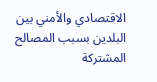الاقتصادي والأمني بين البلدين بسبب المصالح المشتركة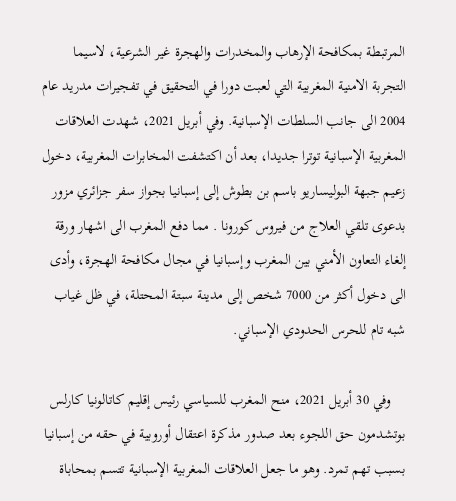المرتبطة بمكافحة الإرهاب والمخدرات والهجرة غير الشرعية، لاسيما التجربة الامنية المغربية التي لعبت دورا في التحقيق في تفجيرات مدريد عام 2004 الى جانب السلطات الإسبانية. وفي أبريل 2021، شهدت العلاقات المغربية الإسبانية توترا جديدا، بعد أن اكتشفت المخابرات المغربية، دخول زعيم جبهة البوليساريو باسم بن بطوش إلى إسبانيا بجواز سفر جزائري مزور بدعوى تلقي العلاج من فيروس كورونا . مما دفع المغرب الى اشهار ورقة إلغاء التعاون الأمني بين المغرب وإسبانيا في مجال مكافحة الهجرة، وأدى الى دخول أكثر من 7000 شخص إلى مدينة سبتة المحتلة، في ظل غياب شبه تام للحرس الحدودي الإسباني.

    وفي 30 أبريل 2021، منح المغرب للسياسي رئيس إقليم كاتالونيا كارلس بوتشدمون حق اللجوء بعد صدور مذكرة اعتقال أوروبية في حقه من إسبانيا بسبب تهم تمرد. وهو ما جعل العلاقات المغربية الإسبانية تتسم بمحاباة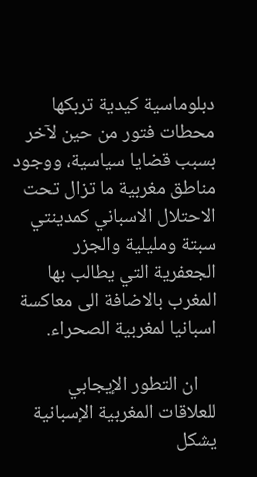دبلوماسية كيدية تربكها محطات فتور من حين لآخر بسبب قضايا سياسية، ووجود مناطق مغربية ما تزال تحت الاحتلال الاسباني كمدينتي سبتة ومليلية والجزر الجعفرية التي يطالب بها المغرب بالاضافة الى معاكسة اسبانيا لمغربية الصحراء.

    ان التطور الإيجابي للعلاقات المغربية الإسبانية يشكل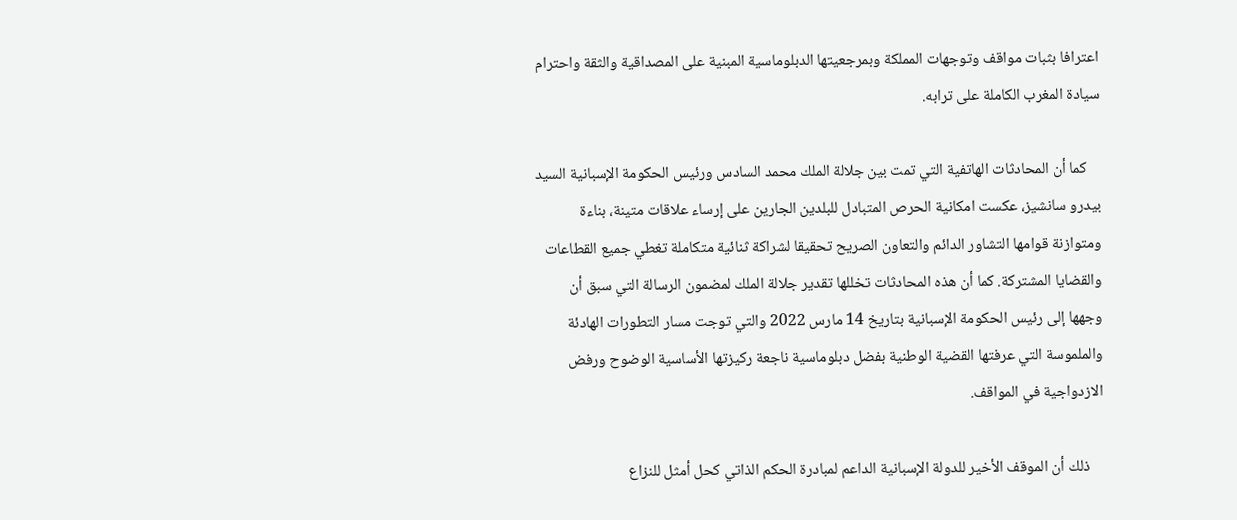اعترافا بثبات مواقف وتوجهات المملكة وبمرجعيتها الدبلوماسية المبنية على المصداقية والثقة واحترام سيادة المغرب الكاملة على ترابه.

    كما أن المحادثات الهاتفية التي تمت بين جلالة الملك محمد السادس ورئيس الحكومة الإسبانية السيد بيدرو سانشيز، عكست امكانية الحرص المتبادل للبلدين الجارين على إرساء علاقات متينة، بناءة ومتوازنة قوامها التشاور الدائم والتعاون الصريح تحقيقا لشراكة ثنائية متكاملة تغطي جميع القطاعات والقضايا المشتركة. كما أن هذه المحادثات تخللها تقدير جلالة الملك لمضمون الرسالة التي سبق أن وجهها إلى رئيس الحكومة الإسبانية بتاريخ 14 مارس 2022 والتي توجت مسار التطورات الهادئة والملموسة التي عرفتها القضية الوطنية بفضل دبلوماسية ناجعة ركيزتها الأساسية الوضوح ورفض الازدواجية في المواقف.

    ذلك أن الموقف الأخير للدولة الإسبانية الداعم لمبادرة الحكم الذاتي كحل أمثل للنزاع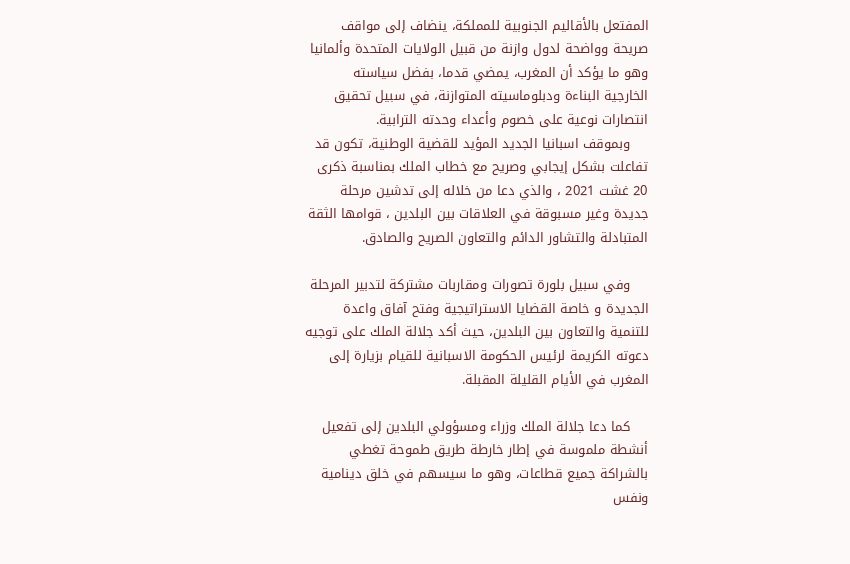المفتعل بالأقاليم الجنوبية للمملكة، ينضاف إلى مواقف صريحة وواضحة لدول وازنة من قبيل الولايات المتحدة وألمانيا وهو ما يؤكد أن المغرب، يمضي قدما، بفضل سياسته الخارجية البناءة ودبلوماسيته المتوازنة، في سبيل تحقيق انتصارات نوعية على خصوم وأعداء وحدته الترابية.
    وبموقف اسبانيا الجديد المؤيد للقضية الوطنية، تكون قد تفاعلت بشكل إيجابي وصريح مع خطاب الملك بمناسبة ذكرى 20 غشت 2021 ، والذي دعا من خلاله إلى تدشين مرحلة جديدة وغير مسبوقة في العلاقات بين البلدين ، قوامها الثقة المتبادلة والتشاور الدائم والتعاون الصريح والصادق.

    وفي سبيل بلورة تصورات ومقاربات مشتركة لتدبير المرحلة الجديدة و خاصة القضايا الاستراتيجية وفتح آفاق واعدة للتنمية والتعاون بين البلدين، حيث أكد جلالة الملك على توجيه دعوته الكريمة لرئيس الحكومة الاسبانية للقيام بزيارة إلى المغرب في الأيام القليلة المقبلة.

    كما دعا جلالة الملك وزراء ومسؤولي البلدين إلى تفعيل أنشطة ملموسة في إطار خارطة طريق طموحة تغطي بالشراكة جميع قطاعات، وهو ما سيسهم في خلق دينامية ونفس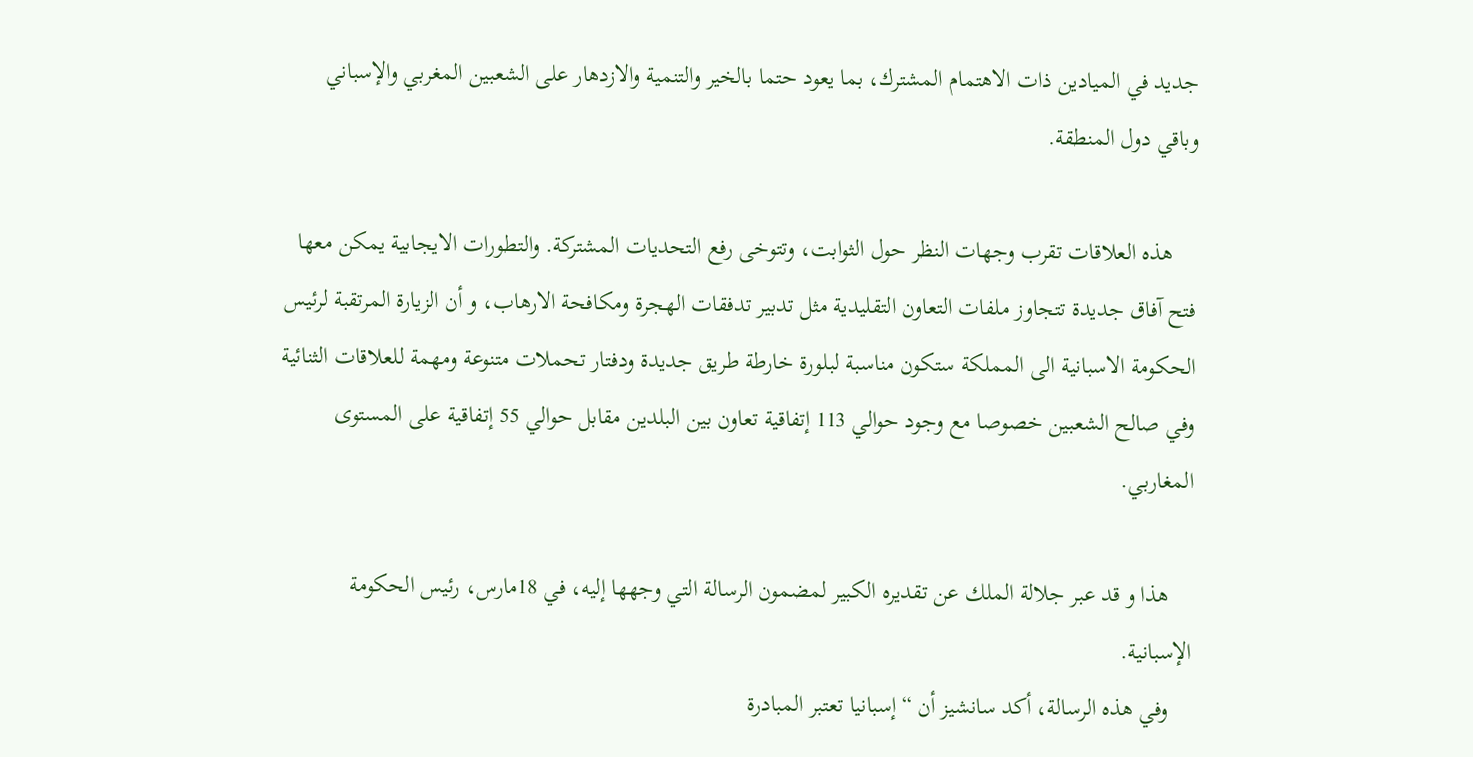جديد في الميادين ذات الاهتمام المشترك، بما يعود حتما بالخير والتنمية والازدهار على الشعبين المغربي والإسباني وباقي دول المنطقة.

    هذه العلاقات تقرب وجهات النظر حول الثوابت، وتتوخى رفع التحديات المشتركة. والتطورات الايجابية يمكن معها فتح آفاق جديدة تتجاوز ملفات التعاون التقليدية مثل تدبير تدفقات الهجرة ومكافحة الارهاب، و أن الزيارة المرتقبة لرئيس الحكومة الاسبانية الى المملكة ستكون مناسبة لبلورة خارطة طريق جديدة ودفتار تحملات متنوعة ومهمة للعلاقات الثنائية وفي صالح الشعبين خصوصا مع وجود حوالي 113 إتفاقية تعاون بين البلدين مقابل حوالي 55 إتفاقية على المستوى المغاربي.

    هذا و قد عبر جلالة الملك عن تقديره الكبير لمضمون الرسالة التي وجهها إليه، في 18مارس، رئيس الحكومة الإسبانية.
    وفي هذه الرسالة، أكد سانشيز أن “إسبانيا تعتبر المبادرة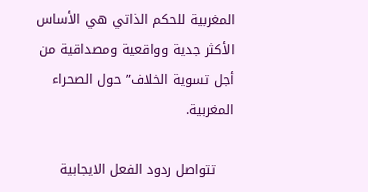المغربية للحكم الذاتي هي الأساس الأكثر جدية وواقعية ومصداقية من أجل تسوية الخلاف” حول الصحراء المغربية.

    تتواصل ردود الفعل الايجابية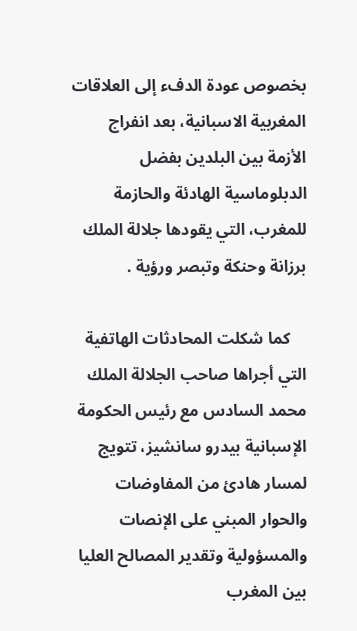بخصوص عودة الدفء إلى العلاقات المغربية الاسبانية، بعد انفراج الأزمة بين البلدين بفضل الدبلوماسية الهادئة والحازمة للمغرب، التي يقودها جلالة الملك برزانة وحنكة وتبصر ورؤية .

    كما شكلت المحادثات الهاتفية التي أجراها صاحب الجلالة الملك محمد السادس مع رئيس الحكومة الإسبانية بيدرو سانشيز، تتويج لمسار هادئ من المفاوضات والحوار المبني على الإنصات والمسؤولية وتقدير المصالح العليا بين المغرب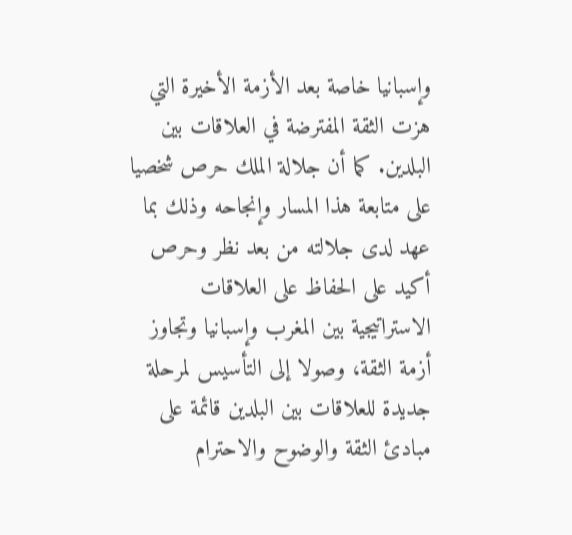وإسبانيا خاصة بعد الأزمة الأخيرة التي هزت الثقة المفترضة في العلاقات بين البلدين. كما أن جلالة الملك حرص شخصيا على متابعة هذا المسار وإنجاحه وذلك بما عهد لدى جلالته من بعد نظر وحرص أكيد على الحفاظ على العلاقات الاستراتيجية بين المغرب وإسبانيا وتجاوز أزمة الثقة، وصولا إلى التأسيس لمرحلة جديدة للعلاقات بين البلدين قائمة على مبادئ الثقة والوضوح والاحترام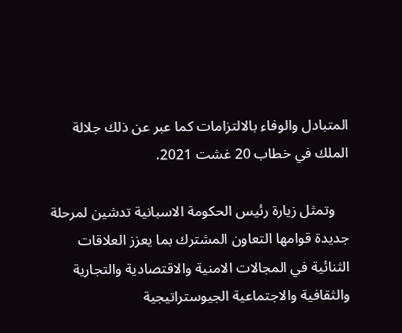المتبادل والوفاء بالالتزامات كما عبر عن ذلك جلالة الملك في خطاب 20 غشت 2021.

    وتمثل زيارة رئيس الحكومة الاسبانية تدشين لمرحلة جديدة قوامها التعاون المشترك بما يعزز العلاقات الثنائية في المجالات الامنية والاقتصادية والتجارية والثقافية والاجتماعية الجيوستراتيجية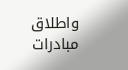واطلاق مبادرات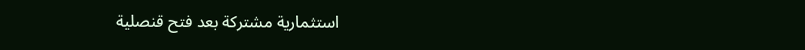استثمارية مشتركة بعد فتح قنصلية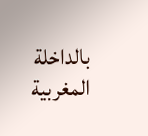بالداخلة المغربية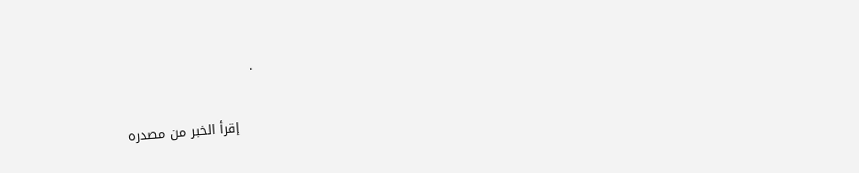.

    إقرأ الخبر من مصدره